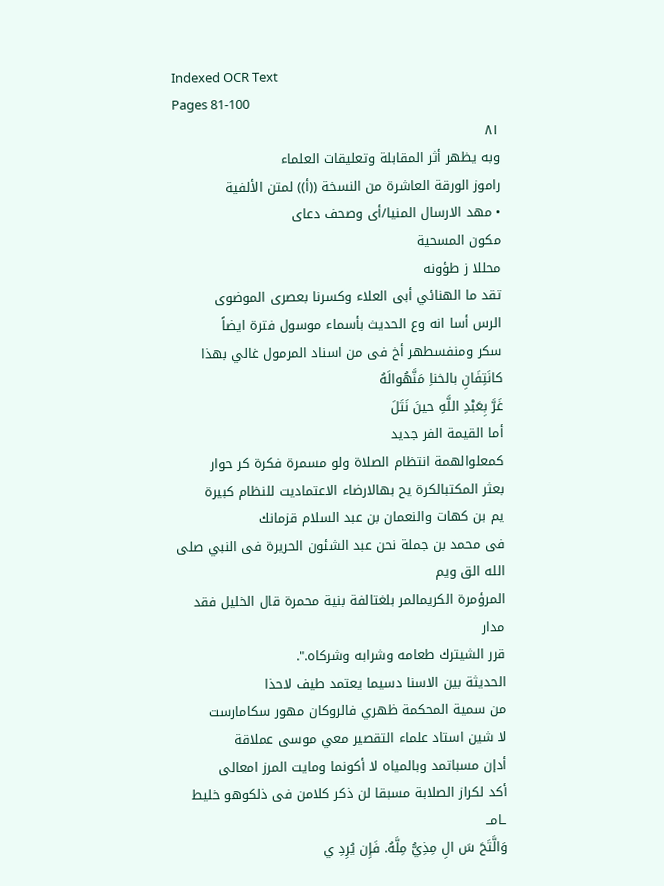Indexed OCR Text
Pages 81-100
٨١
وبه يظهر أثر المقابلة وتعليقات العلماء
راموز الورقة العاشرة من النسخة ((أ)) لمتن الألفية
• مهد الارسال المنيا/أى وصحف دعاى
مكون المسحية
محللا ز طؤونه
تقد ما الهنائي أبى العلاء وكسرنا بعصرى الموضوى
الرس أسا انه وع الحديث بأسماء موسول فترة ايضاً
سكر ومنفسطهر أخ فى من اسناد المرمول غالي بهذا
كانَتِفَانِ بالخناِ مَنَّهُوالَهُ
غَرَّ بِعَبْدِ اللَّهِ حينَ نَتَلَ
أما القيمة الفر جديد
كمعلوالهمة انتظام الصلاة ولو مسمرة فكرة كر حوار
بعثر المكتبالكرة يح بهالارضاء الاعتماديت للنظام كبيرة
يم بن كهات والنعمان بن عبد السلام قزمانك
فى محمد بن جملة نحن عبد الشئون الحريرة فى النبي صلى الله الق ويم
المرؤمرة الكريمالمر بلغتالفة بنية محمرة قال الخليل فقد مدار
قرر الشيترك طعامه وشرابه وشركاه.".
الحديثة بين الاسنا دسيما يعتمد طيف لاحذا
من سمية المحكمة ظهري فالروكان مهور سكامارست
لا شين استاد علماء التقصير معي موسى عملاقة
أدإن مسباتمد وبالمياه لا أكونما ومايت المرز امعالى
أكد لكراز الصلابة مسبقا لن ذكر كلامن فى ذلكوهو خليط
ـامــ
وَالَّتَحَ سَ الِ مِذِيُّ مِلَّهُ. فَإِن يُرِدِ ي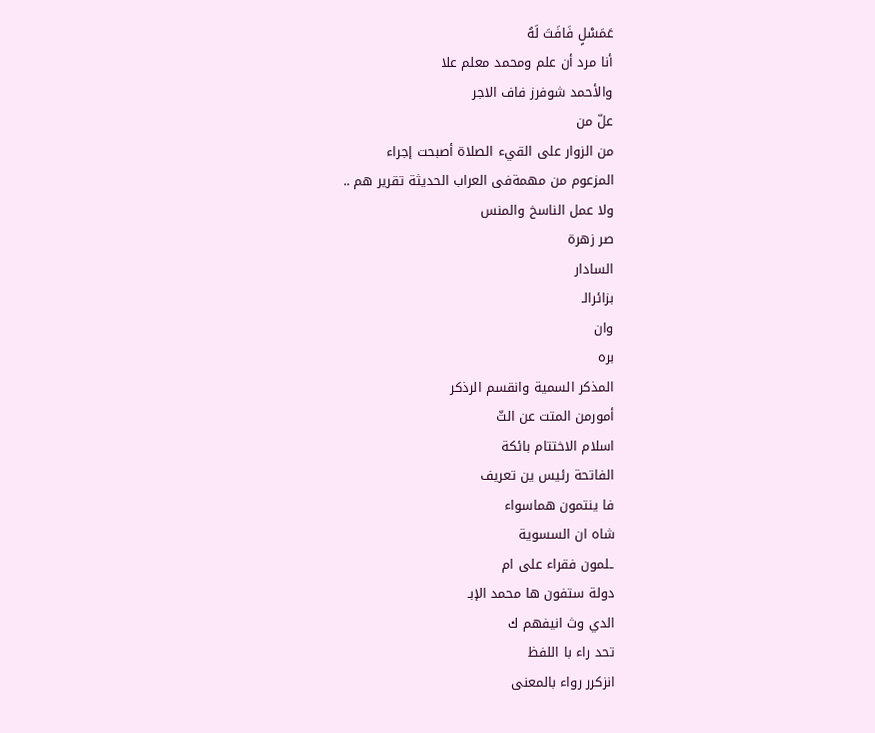عَمَسْلٍ فَافَتَ لَهُ
أنا مرد أن علم ومحمد معلم علا
والأحمد شوفرز فاف الاجر
علّ من
من الزوار على القيء الصلاة أصبحت إجراء
المزعوم من مهمةفى العراب الحديثة تقرير هم ..
ولا عمل الناسخ والمنس
صر زهرة
السادار
بزائرالـ
وان
بره
المذكر السمية وانقسم الرذكر
أمورمن المتت عن الثّ
اسلام الاختتام بائكة
الفاتحة رئيس ين تعريف
فا ينتمون هماسواء
شاه ان السسوية
ـلمون فقراء على ام
دولة ستفون ها محمد الإبـ
الدي وث انيفهم ك
تحد راء با اللفظ
انزكرر رواء بالمعنى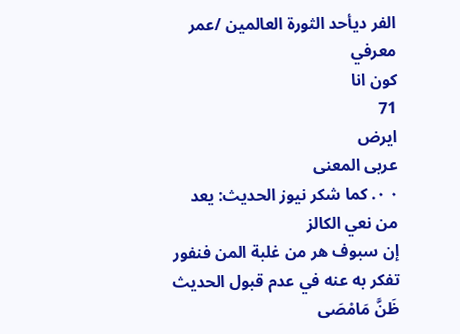الفر ديأحد الثورة العالمين /عمر معرفي
كون انا
71
ايرض
عربى المعنى
٠ ٠. كما شكر نيوز الحديث: يعد من نعي الكالز
إن سبوف هر من غلبة المن فنفور
تفكر به عنه في عدم قبول الحديث
ظَنَّ مَامْصَى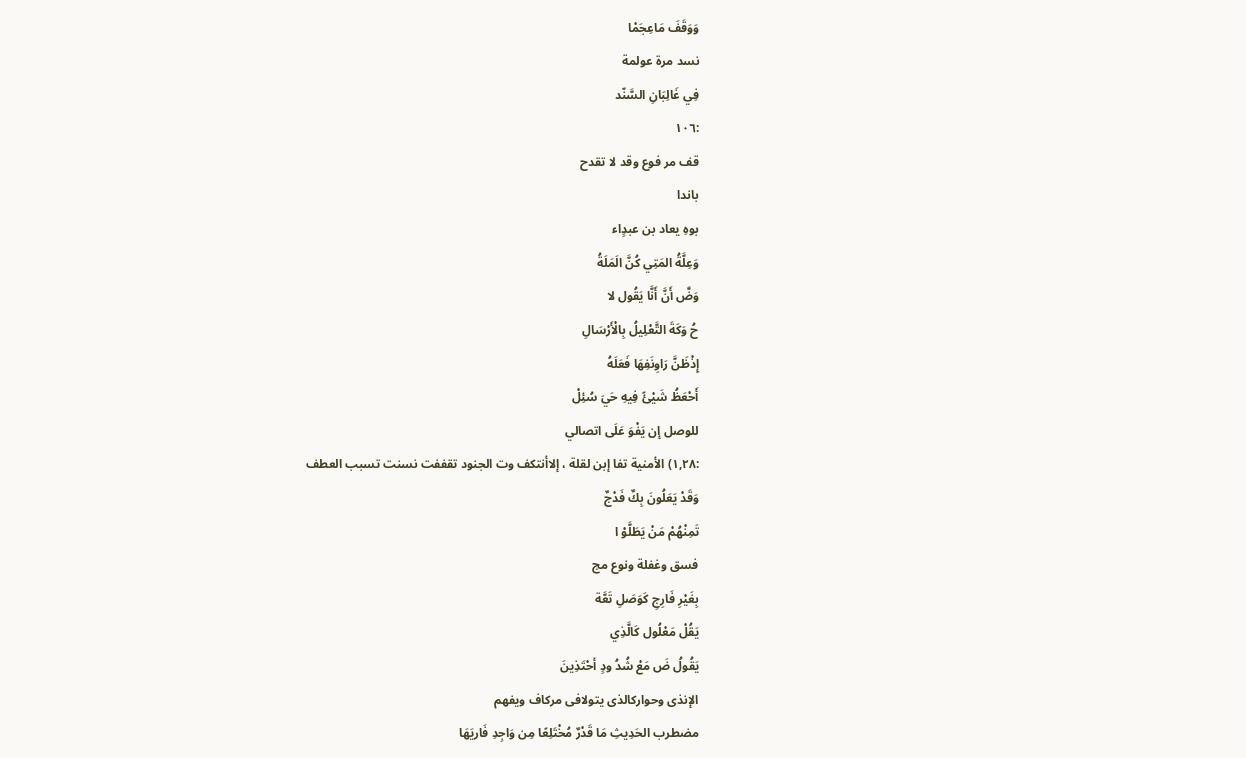وَوَقَفَ مَاعِجَمْا
نسد مرة عولمة
فِي غَالِبَانِ السَّنّد
:١٠٦
قف مر فوع وقد لا تقدح
باندا
بوهِ يعاد بن عبدٍاء
وَعِلَّةُ المَتِي كُنَّ الَمَلَةُ
وَضَّ أَنَّ أَنَّا يَقُول لا
حُ وَكَةَ التَّعْلِيلُ بِالْأَرْسَالِ
إِذْظَنَّ رَاوِنَفِهَا فَعَلَهُ
أَحْعَظُ شَيْئً فِيهِ حَيَ سُئِلْ
للوصل إن يَفْوَ عَلَى اتصالي
:١,٢٨) الأمنية تفا إبن لقلة ، إلاأنتكف وت الجنود تقففت نسنت تسبب العطف
وَقَدْ يَعَلُونَ بِكٌ فَدْجٌ
تَمِنْهُمْ مَنْ يَطَلَّوْ ا
فسق وغفلة ونوع مج
بِغَيْرِ فَارِجِ كَوَصَلِ تَعَّة
يَقُلْ مَعْلُول كَالَّذِي
يَقُولُ ضَ مَعْ شُدُ ودٍ أحْتَذِينَ
الإنذى وحواركالذى يتولافى مركاف ويفهم
مضطرب الحَدِيثِ مَا قَدْرٌ مُخْتَلِعًا مِن وَاجِدِ فَاريَهَا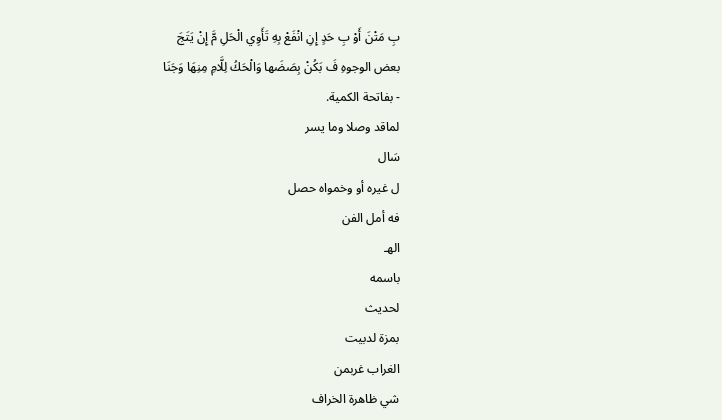بِ مَتْنَ أَوْ بِ حَدٍ إِنِ انْفَعْ بِهِ تَأَوِي الْحَلِ مَّ إِنْ يَتَجَ
بعض الوجوهِ فَ بَكُنْ بِصَضَها وَالْحَكُ لِلَّامِ مِنِهَا وَجَنَا
- بفاتحة الكمية.
لماقد وصلا وما يسر
سَال
ل غيره أو وخمواه حصل
فه أمل الفن
الهـ
باسمه
لحديث
بمزة لدبيت
الغراب غربمن
شي ظاهرة الخراف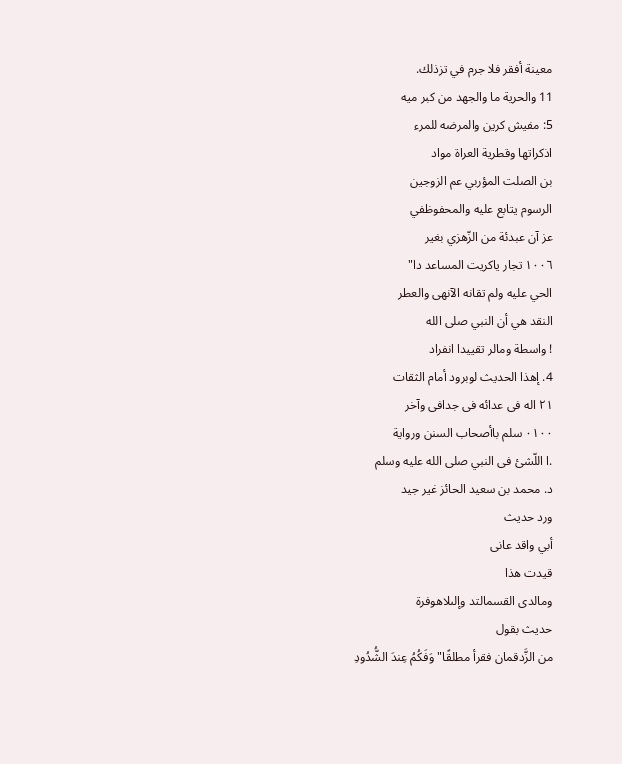معينة أفقر فلا جرم في تزذلك.
11 والحرية ما والجهد من كبر ميه
5: مفيش كرين والمرضه للمرء
اذكراتها وقطرية العراة مواد
بن الصلت المؤربي عم الزوجين
الرسوم يتابع عليه والمحفوظفي
عز آن عبدئة من الزّهزي بغير
١٠٠٦ تجار ياكريت المساعد دا"
الحي عليه ولم تقانه الآنهى والعطر
النقد هي أن النبي صلى الله
! واسطة ومالر تقييدا انفراد
4. إهذا الحديث لوبرود أمام الثقات
٢١ اله فى عدائه فى جدافى وآخر
٠١٠٠ سلم باأصحاب السنن ورواية
.ا اللّشئ فى النبي صلى الله عليه وسلم
د. محمد بن سعيد الحائز غير جيد
ورد حديث
أبي واقد عانى
قيدت هذا
ومالدى القسمالتد وإلىلاهوفرة
حديث بقول
من الزَّدقمان فقرأ مطلقًا" وَفَكُمُ عِندَ الشُّدُودِ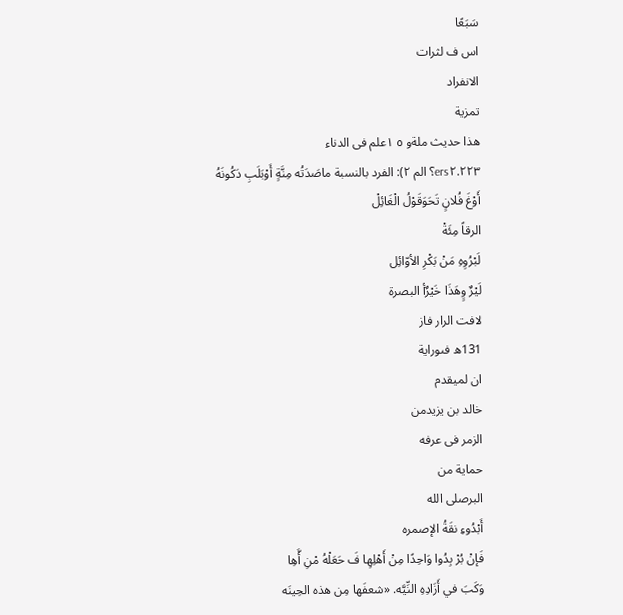سَبَعًا
اس ف لثرات
الانفراد
تمزية
هذا حديث ملةو ٥ ١علم فى الدناء
ers٢.٢٢٣؟ الم ٢): الفرد بالنسبة ماصَدَتُه مِنَّةٍ أَوْبَلَبِ دَكُونَهُ
أَوْغَ فُلانٍ تَحَوَقَوْلُ الْغَائِلْ
الرقاً مِئَةْ
لَبْرُوِهِ مَنْ بَكْرِ الأوّائِل
لَيْرٌ وٍهَذَا خَيْرٌأ البصرة
لافت الرار فاز
131ه فىوراية
ان لميقدم
خالد بن يزيدمن
الزمر فى عرفه
حماية من
البرصلى الله
أَبْدُوءِ نقَةُ الإصمره
فَإنْ بُرْ بِدُوا وَاحِدًا مِنْ أَهْلِهِا فَ حَعَلْهُ مْنِ أَّهِا
وَكَبَ في أَزَادِهِ النِّيَّه. «شعفَها مِن هذه الحِينَه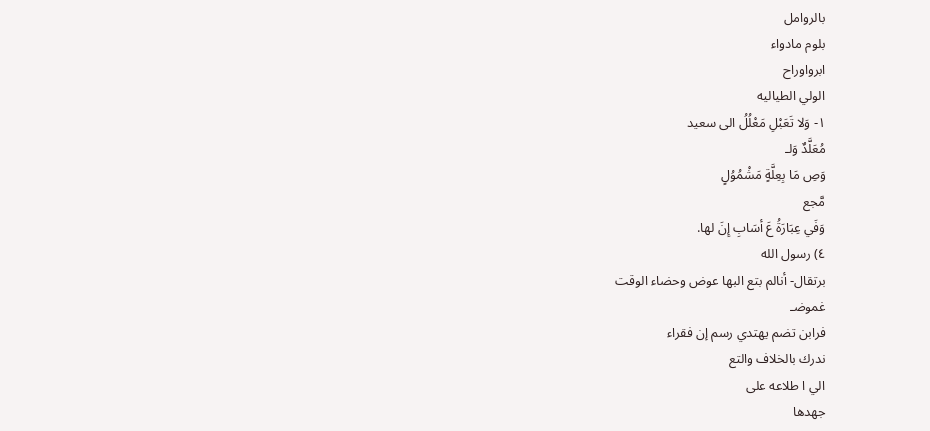بالروامل
بلوم مادواء
ابرواوراح
الولي الطياليه
١- وَلا تَعَبْلِ مَعْلُلُ الى سعيد
مُعَلَّدٌ وَلـ
وَصِ مَا بِعِلَّةٍ مَشْمُوُلٍ
مَّجع
وَفَي عِبَارَةُ عَ أسَابِ إِنَ لها.
٤) رسول الله
برتقال- أنالم بتع البها عوض وحضاء الوقت
غموضـ
فرابن تضم يهتدي رسم إن فقراء
ندرك بالخلاف والتع
الي ا طلاعه على
جهدها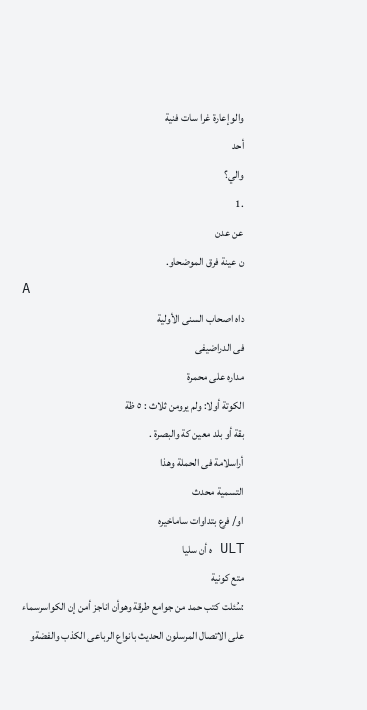والوإعارة غرا سات فنية
أحد
والي؟
.1
عن عدن
ن عينة فرق الموضحاو.
A
داه اصحاب السنى الأولية
فى الدراضيفى
مداره على محمرة
الكوتة أولا: ولم يرومن ثلاث : ٥ ظة
بقة أو بلد معين كة والبصرة .
أراسلامة فى الحملة وهذا
التسمية محدث
او/ فرع بتداوات ساماخيره
ULT ه أن سليا
متع كونية
:سُئلت كتب حمد من جوامع طرقة وهوأن اناجز أمن إن الكواسرسماء
على الاتصال المرسلون الحديث بانواع الرباعى الكذب والفضةو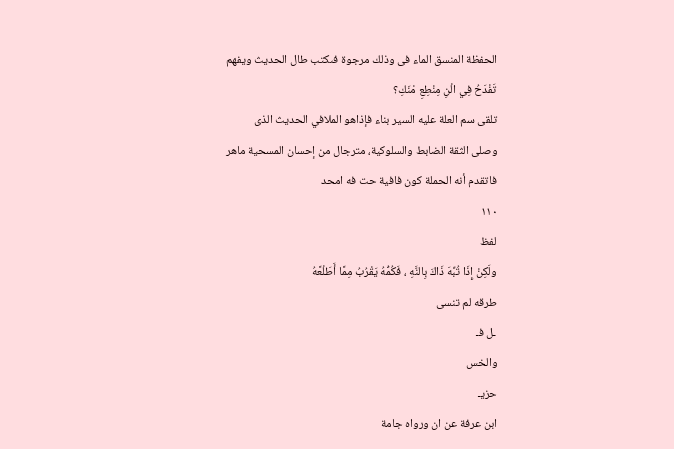الحفظة المنسق الماء فى وذلك مرجوة فىكتب طال الحديث ويفهم
تَفْدَحُ فِي الْنِ مِنْطِعِ مْنَكِ؟
تلقى سم العلة عليه السير بناء فإذاهو الملافي الحديث الذى
وصلى الثقة الضابط والسلوكية، مترجال من إحسان المسحية ماهر
فاتقدم أنه الحملة كون فافية حت فه امحد
١١٠
لفظ
ولَكِنْ إِذَا تُبِّهَ ذَاكَ بِالنَّهِ ، فَكُمُّهُ يَقْرُبُ مِمَّا أَطَلْعَّهُ
طرقه لم تنسى
ـل فـ
والخس
حزيـ
ابن عرفة عن ان ورواه جامة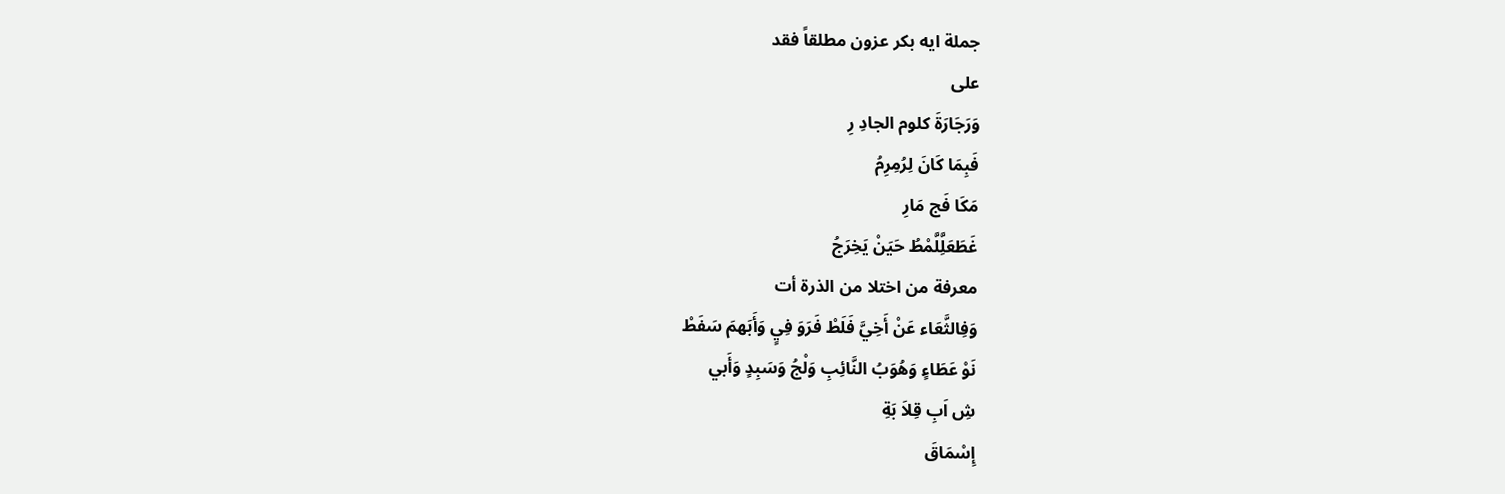جملة ايه بكر عزون مطلقاً فقد
على
وَرَجَارَةَ كلوم الجادِ رِ
فَبِمَا كَانَ لِرُمِرِمُ
مَكَا فَج مَارِ
غَطَعَلَِّلَّمْطُ حَيَنْ يَخِرَجُ
معرفة من اختلا من الذرة أت
وَفِالثَّعَاء عَنْ أَخِيَّ فَلَطْ فَرَوَ فِيٍ وَأَبَهمَ سَفَطْ
نَوْ عَطَاءٍ وَهُوَبُ النَّائِبِ وَلْجُ وَسَبِدٍ وَأَبي
شِ اَبِ قِلاَ بَةِ
إِسْمَاقَ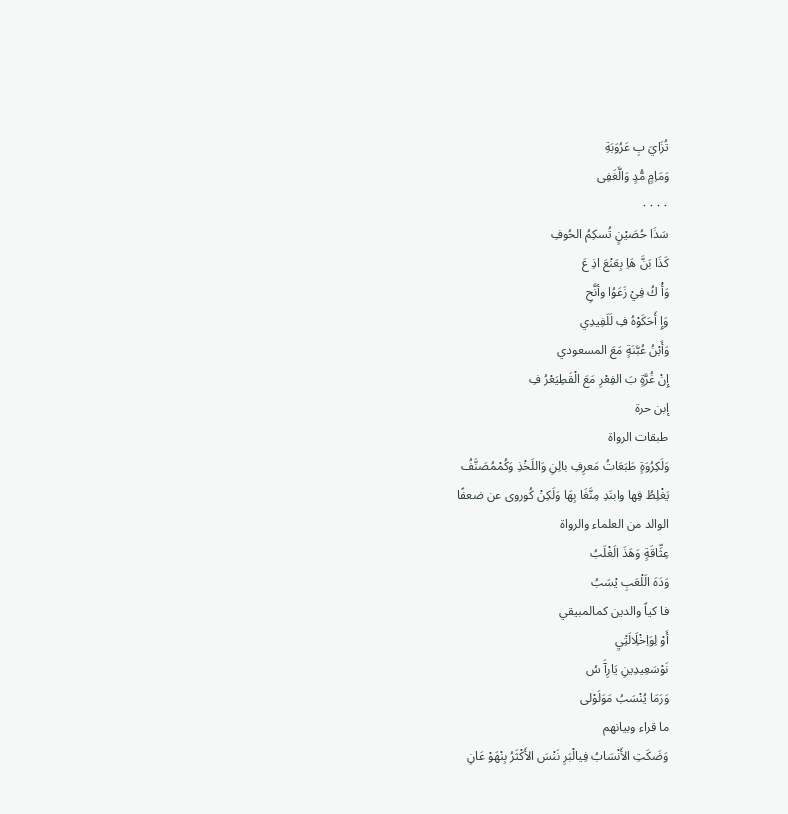تُزَايَ بِ عَرُوَبَةِ
وَمَاِمٍ مُّدٍ وَالَّغَفِى
٠٠٠٠
سَذَا حُصَيْنٍ تُسكِمُ الحُوفِ
كَذَا بَنَّ هَاِ بِعَنْعَ اذِ عَ
وَأْ كُ فِيْ زَعَوُا وأنَّحِ
وَإِ أَحَكَوْهُ فِ لَلَفِيدِي
وَأَبْنُ عُبَّنَةٍ مَعَ المسعودي
إِنْ غُرَّةٍ بَ الفِعْرِ مَعَ الْقَطِيَعْرُ فِ
إبن حرة
طبقات الرواة
وَلَكِرُوَةٍ طَبَعَاتُ مَعرِفِ بالِنِ وَاللَخْذِ وَكُمْمُصَنَّفُ
يَغْلِطُ فِها وابنَدِ مِنَّغَا بِهَا وَلَكِنْ كُوروى عن ضعفًا
الوالد من العلماء والرواة
عِثِّاقَةٍ وَهَذَ الَغْلَبُ
وَدَهَ الَلْعَبِ يْسَبُ
فا كياً والدين كمالمبيقي
أَوْ لِوَاِخْلَِالَتِْيِ
نَوْسَعِيدِينِ يَارِآَ سُ
وَرَمَا يُنْسَبُ مَوَلَوْلى
ما قراء وبيانهم
وَضَكَتِ الأَنْسَابُ فِيالْبَرِ نَنْسَ الأَكْثَرُ بِنْهَوْ عَانِ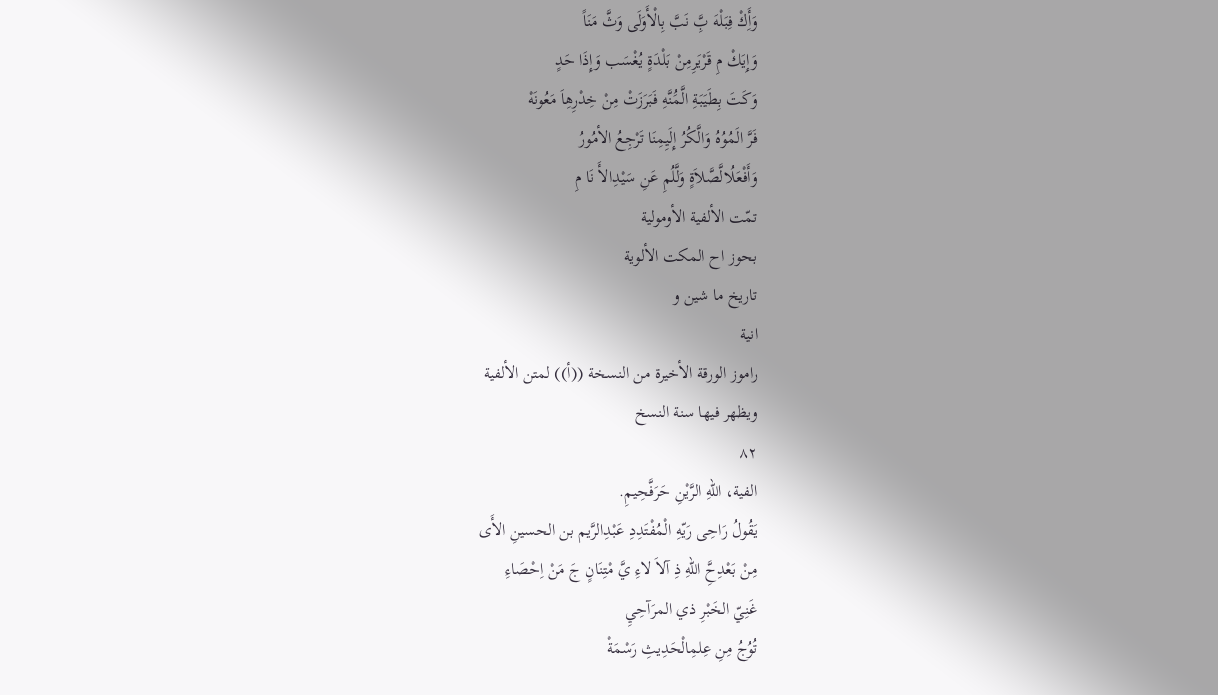وَأَِكْ فِبَلْهَ بَِّ نَبَّ بِالْأَوَلَى وَثَّ مَنَاً
وَإِيَكْ مِ قَرْيَرِمِنْ بَلْدَةٍ يُغْسَب وَإِذَا حَدٍ
وَكَتَ بِطَيَبَةِ الَّمَُنَّهِ فَبَرَزَتْ مِنْ خِدْرِهِاَ مَعُونَهْ
فَرَّ الَمُوُهُ وَالَّكُرُ إِلَيِمِنَا تَرْجِعُ الأمُورُ
وَأَفْعَلُالَّصَّلاَةٍ وَلَّلُمِ عَنِ سَيْدِالأَ نَا مِ
تمّت الألفية الأومولية
بحوز اح المكت الألوية
تاريخ ما شين و
انیة
راموز الورقة الأخيرة من النسخة ((أ)) لمتن الألفية
ويظهر فيها سنة النسخ
٨٢
الفية، اللهِ الرَّيْنِ حَرَفَّحِيمِ.
يَقُولُ رَاحِى رَيّهِ الْمُفْتَدِدِ عَبْدِالرَّيم بن الحسينِ الأَى
مِنْ بَعْدِحَِّ اللهِ ذِ آلاَ لاءِ يَّ مْتِنَانٍ جَ مَنْ اِحْصَاءِ
غَنِيّ الخَبْرِ ذي المرَآحِيِ
تُوُجُ مِنِ عِلمِالْحَدِيثِ رَسْمَةْ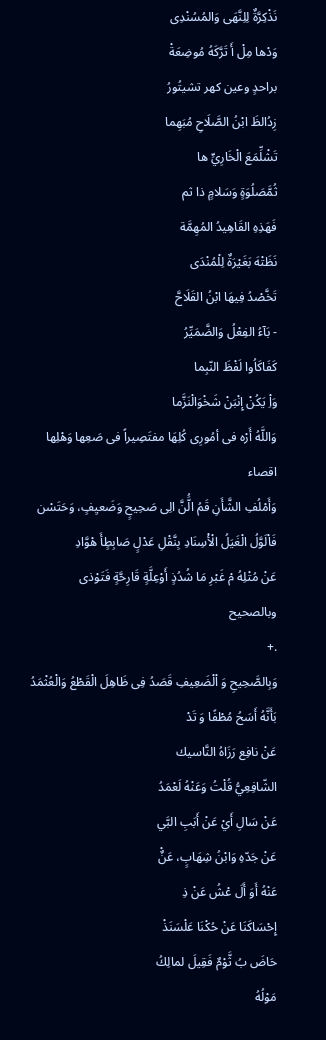نَذْكِرَّةٌ لِلِنَّهَى وَالمُسُنْدِى
وَدْها مِلْ أَ تَرَّكَهُ مُوضِعَةْ
براحدٍ وعين كهر تشيتُورُ
زِدُالظَ ابْنُ الصَّلَاحِ مُبَهِما
تَشْلِّمَعَ الْخَارِيٍّ ها
ثُمَّصَلُوَةٍ وَسَلامٍ ذا ثم
فَهَذِهِ القَاهِيدُ المُهِمَّة
نَظَتْهَ بَغَيْرَةٌ لِلْمُنْدَى
تَخَّصْدُ فِيهَا ابْنُ القَلَاحَّ
- بَآءُ الفِعْلُ وَالضَّمَيِّرُ
كَفَاكَاُوا لَفْظَ النّبِما
وَاِْ يَكُنْ إِنْبَنْ شَخْوَالْنَزَّما
وَاللَّهُ أَرْه فى أمُورِى كُلِهَا مفتَصِيراً فى صَعِها وَهْلِها
اقصاء
وَأَمْلُفِ الشَّأَنِ قَمُ الَُّنَّ الِى صَحِيحٍ وَضَعيِفٍ، وَحَتَسْن
فَاْلَوَّلُ الْغَيَلُ الْأْسِنَادِ بِنَّقْلِ عَدْلٍ صَابِطٍأَ هْوَّادِ
عَنْ مُتْلِهُ مْ غَبْرِ مَا شُدُذٍ أَوْعِلَّةٍ قَارِحَّةٍ فَتَوْذى
وبالصحيح
.+
وَبِالصَّحِيحِ وَ اْلْضَعِيفِ قَصَدُ فِى ظَاهِلَ الْقَطْعُ وَالْعُثْمَدُ
بَأَنَّهُ أَسَحُ مُطْفًا وَ تَدْ
عَنْ نافِع رَزَاهُ النَّاسيك
الشّافِعِيُّ قُلْتُ وَعَنْهُ لَعْمَدُ
عَنْ سَالِ أَيْ عَنْ أَبَبِ البَّي
عَنْ جَدّهِ وَابْنُ شِهَابٍ، عَنٌْ
عَنْهُ أَوَ أَلَ عْشُ عَنْ ذِ
إِحْسَاكَنَا عَنْ حُكْنَا عَلْسَنَذْ
حَاضَ بُ ثَّوْمٌ فَقِيلَ لمالِكُ
مَوْلُهُ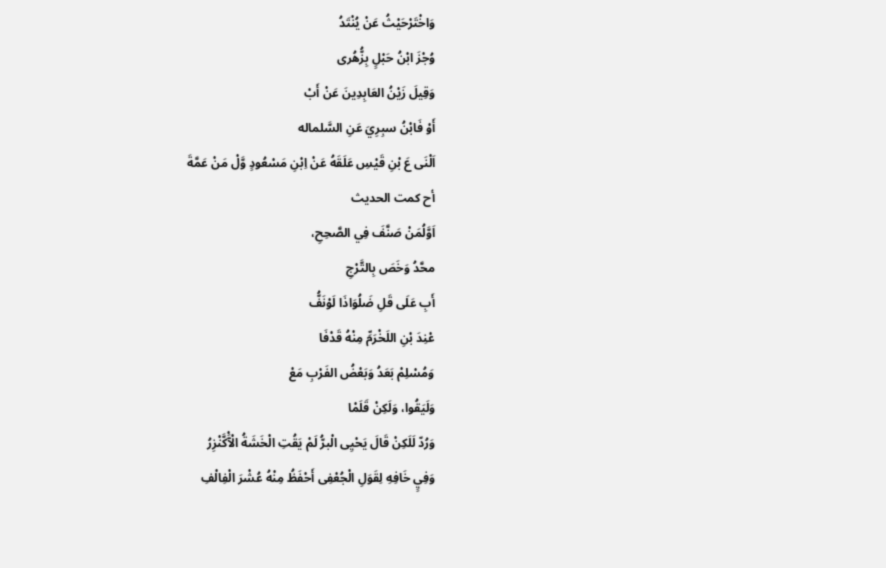وَاخْتَرْحَيْثُ عَنْ يُنْتَدُ
وُجْزَ ابْنُ حَبْلٍ بِزُّهُرى
وَقِيلَ زَيْنُ العَابِدِينَ عَنْ أَبْ
أَوْ فَابْنُ سبِرِيَ عَنِ السَّلماله
اَلْنَى عَ بْنِ قَيْسِ عَلَقَهُ عَنْ اِبْنِ مَسْعُودٍ وَّلْ مَنْ عَمَّةَ
أح كمت الحديث
اَوَّلُمَنْ صَنَّفَ فِي الصَّحِحِ،
محَّدُ وَخَصَ بِالتَّرْجِ
أَبِ عَلَى قَلِ ضَلُوَاذَا لَوْنَفُّ
عْنِدَ بْنِ اللَخْرَمِّ مِنْهُ قَدْفَا
وَمُسْلِمْ بَعَدُ وَبَعْضُ الفَرْبِ مَعْ
وَلَيَقُوا، وَلَكِنْ قَلَمْا
وَرُدّ لَلَكِنْ قَالَ يَحْيِى الْبرُّ لَمْ يَقُتِ الْخَشَةُ الْآَْكَّنْزِرُ
وَفِيٍ خَافِهِ لِقَوَلِ الْجُعْفِى أَحْفَظُ مِنْهُ عُشْرَ الْفِالْفِ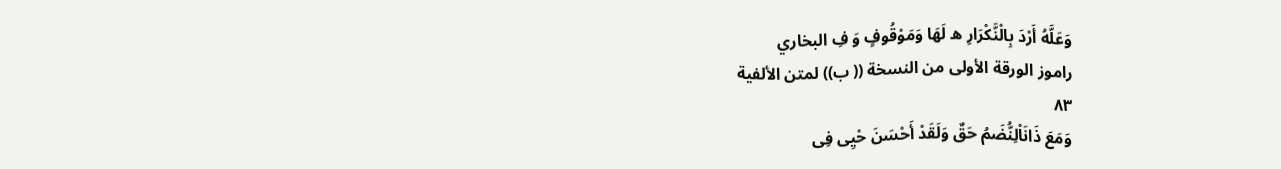وَعَلَّهُ أَرْدَ بِالْنَّكْرَارِ ه لَهَا وَمَوْقُوفٍ وَ فِ البخاري
راموز الورقة الأولى من النسخة (( ب)) لمتن الألفية
٨٣
وَمَعَ ذَانَاْلِنُّضَمُ حَقٌ وَلَقَدْ أَحْسَنَ حْيِى فِى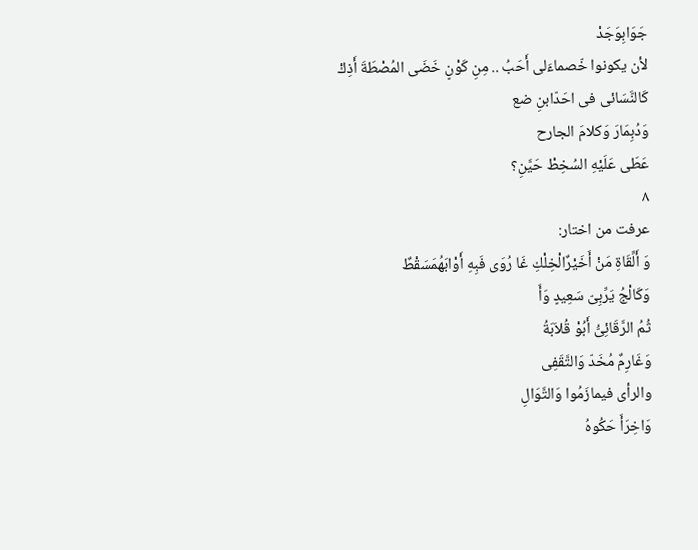جَوَابِوَجَدْ
لأن يكونوا خّصماءَلى أَحَبُ .. مِنِ كَوْنٍ خَضَى المُصْطَةَ أَذِكْ
كَالنَّسَائى فى احَدّابنِ ضع
وَدُبِمَارَ وَكلامَ الجارح
عَطَى عَلَيْهِ السُخِطْ حَيَّنِ؟
٨
عرفت من اختار:
وَ أَلِّقَاةِ مَنْ أَخَيْرٌالْخِلْكِ غَا رُوَى فَبِهِ أَوْابَهُمَسَقْطٌ
وَكَالْجُ يَرِّبِىّ سَعِيدٍ وَأَ
ثُمُ الرَّقَائِىُّ أَبُوْ قُلاَبَةُ
وَغَارِمٌ مُخَدّ وَالتَّقَفِى
والرأى فيمازَمُوا وَالتَّوَالِ
وَاخِرَأَ حَكُوهُ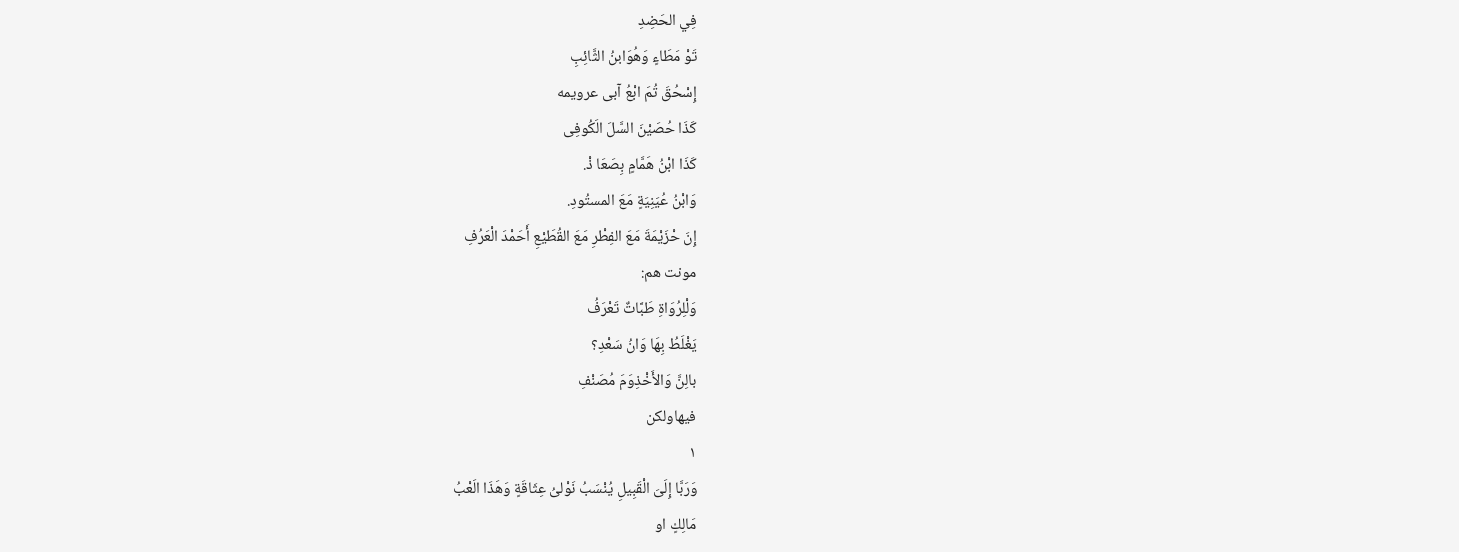فِي الحَضِدِ
تَوْ مَطَاءٍ وَهُوَابنُ الثَّائِبِ
إِسْحُقَ تُمَ ابْعُ آبى عرويمه
كَذَا حُصَيْنَ السَّلَ الَكُوفِى
كَذَا ابْنُ هَمَّامٍ بِصَعَا ذْ.
وَابْنُ عُيَنِيَةٍ مَعَ المستُودِ.
إِنَ حْزَيْمَةَ مَعَ الفِطْرِ مَعَ القُطَيْعِ أَحَمْدَ الْعَرُفِ
مونت هم:
وَلْلِرُوَاةِ طَبَّاتٌ تَعْرَفُ
يَغْلَطُ بِهَا وَانُ سَعْدِ؟
بالِنَّ وَالأَخْذِوَمَ مُصَنْفِ
فيهاولكن
١
وَرَبَّا إِلَىَ الْقَبِيلِ يُنْسَبُ نَوْلىُ عِثَاقَةٍ وَهَذَا الَعْبُ
مَالِكٍ او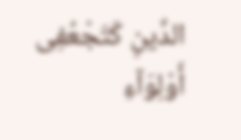الدِّينِ كَتَجْعُفِى
أَوْلِوَآءِ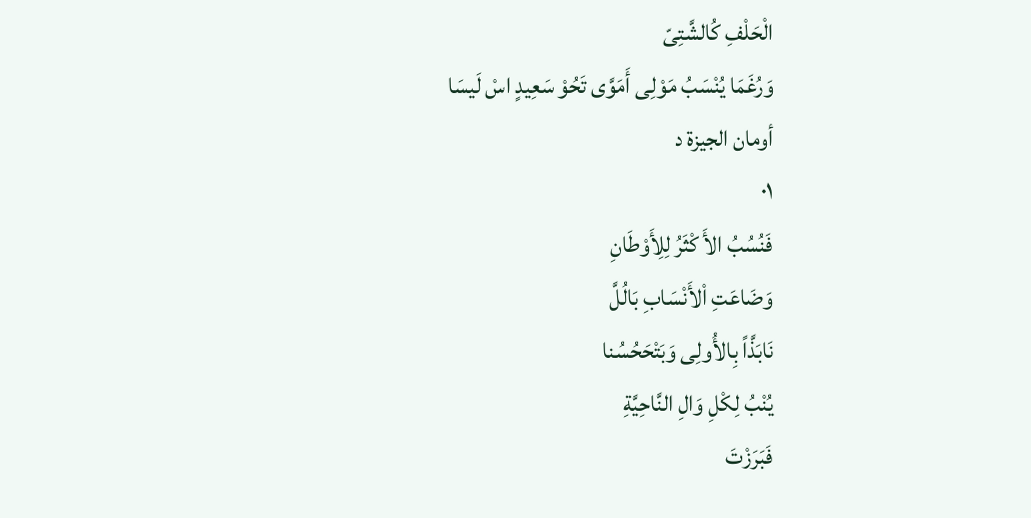الْحَلْفِ كُالشَّتِىّ
وَرُغَمَا يُنْسَبُ مَوْلِى أَمَوَّى تَحُوْ سَعِيدٍ اسْ لَيسَا
أومان الجيزة د
٠١
فَنُسُبُ الأَ كْثَرُ لِلِأَوْطَانِ
وَضَاعَتِ اْلأَنْسَابِ بَالُلَّ
نَابَذَّاً بِالأُولِى وَبَتْحَحُسُنا
يُنْبُ لِكْلِ وَالِ النَّاحِيَّةِ
فَبَرَزْتَ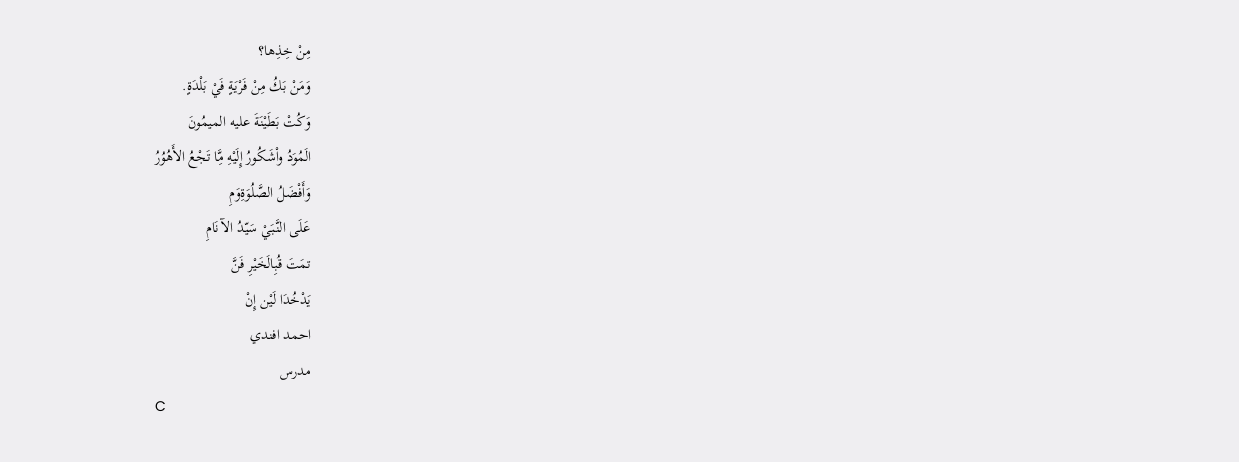مِنْ خِذِها؟
وَمَنْ بَكُ مِنْ فَرْيَةٍ فَيْ بَلْدَةٍ.
وَكُتْ بَطَيْنَةَ عليه الميمُونَ
الَمُوَدُ واْشَكُورُ إِلَيْهِ مَِّا تَجْعُ الأَهُوُرُ
وَأَفْضَلُ الصَّلُوَةِوَمِ
عَلَى النَّبَيْ سَيّدُ الآنَامِ
تمَتَ قُبِالَخَيْرِ فَنَّ
يَدْخُدَا لَيْن إِنْ
احمد افندي
مدرس
C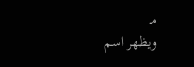مـ
ويظهر اسم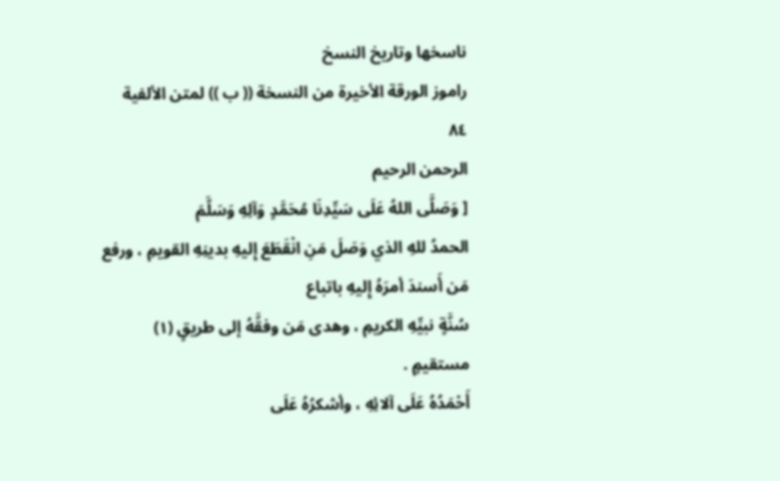ناسخها وتاريخ النسخ
راموز الورقة الأخيرة من النسخة (( ب )) لمتن الألفية
٨٤
الرحمن الرحيم
[ وَصَلَّى اللهُ عَلَى سَيِّدِنَا مُحَمَّدٍ وَآلِهِ وَسَلَّمَ
الحمدُ للهِ الذي وَصَلَ مَنِ انْقَطَعَ إِليهِ بدينِهِ القويمِ ، ورفع مَن أَسندَ أمرَهُ إِليهِ باتباع
سُنَّةٍ نبيِّهِ الكريمِ ، وهدى مَن وفقَّهُ إلى طريقٍ (١) مستقيمٍ .
أَحْمَدُهُ عَلَى آلائِهِ ، وأشكرُهُ عَلَى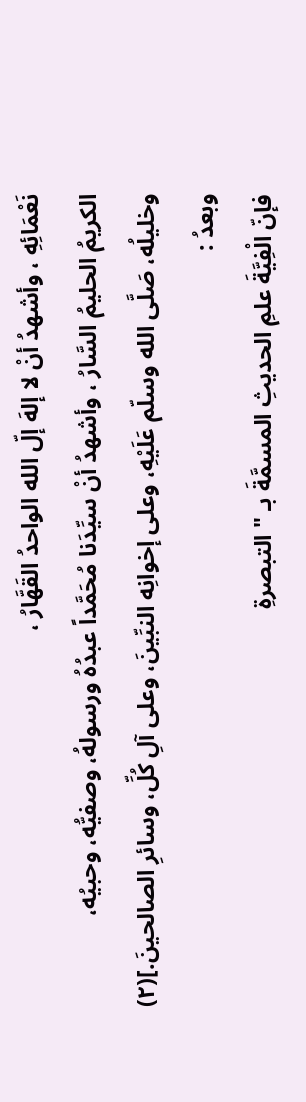نَعْمَائِهِ ، وأشهدُ أنْ لا إلهَ إلّ الله الواحدُ القَهَّارُ ،
الكريمُ الحليمُ السَّارُ ، وأشهدُ أنْ سيِّدَنا مُحَمَّداً عبدُهُ ورسولهُ، وصفيُّه، وحبيُه،
وخليلُه، صَلَّى الله وسلّم عَلَيْهِ، وعلى إخوانِه النبِّينَ، وعلى آلِ كُلِّ، وسائرِ الصالحينَ.](٢)
وبعدُ :
فإنّ الْفِيَّةَ علمِ الحديثِ المسمَّةَ بـ " التبصرةِ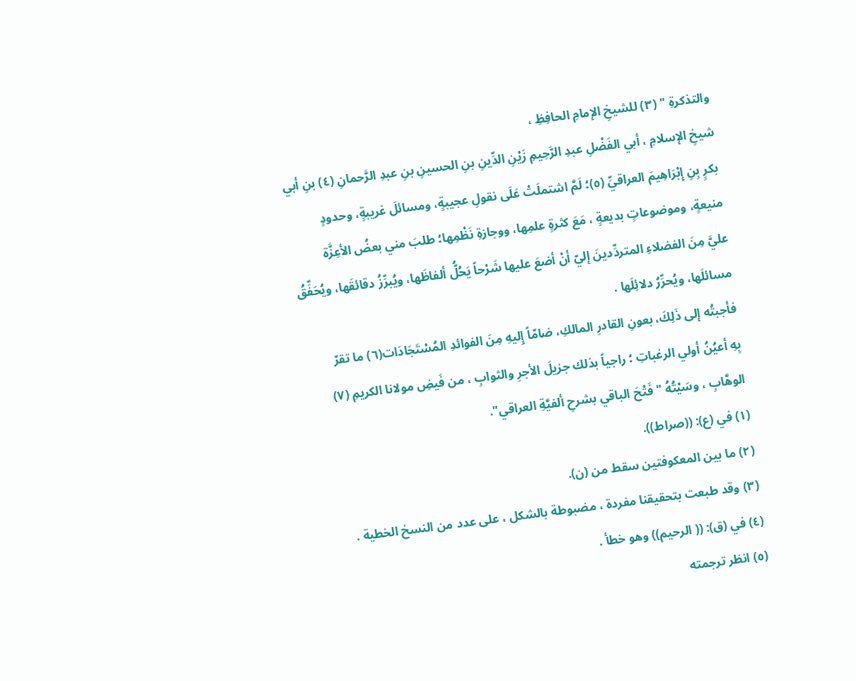والتذكرةِ " (٣) للشيخِ الإمامِ الحافِظِ ،
شيخِ الإسلامِ ، أبي الفَضْلِ عبدِ الرَّحِيمِ زَيْنِ الدِّينِ بنِ الحسينِ بنِ عبدِ الرَّحمانِ (٤) بنِ أبي
بكرٍ بِنِ إِبْرَاهِيمَ العراقيِّ (٥)؛ لَمَّ اشتملَتْ عَلَى نقولِ عجيبةٍ، ومسائلَ غريبةٍ، وحدودٍ
منيعةٍ، وموضوعاتٍ بديعةٍ ، مَعَ كثرةٍ علمِها، ووجازةِ نَظْمِها؛ طلبَ مني بعضُ الأعِزَّة
عليَّ مِنَ الفضلاءِ المتردِّدينَ إليّ أنْ أضعَ عليها شَرْحاً يَحُلُّ ألفاظَها، ويُبرِّزُ دقائقَها، ويُحَفِّقُ
مسائلَها، ويُحرِّرُ دلائِلَها .
فأجبتُه إلى ذَلِكَ، بعونِ القادرِ المالكِ، ضامّاً إِليهِ مِنَ الفوائدِ المُسْتَجَادَات(٦) ما تقرّ
بِهِ أعيُنُ أولي الرغباتِ ؛ راجياً بذلك جزيلَ الأجرِ والثوابِ ، من فَيضِ مولانا الكريمِ (٧)
الوهَّابِ ، وسَيْتُهُ " فَتْحَ الباقي بشرحِ ألفيَّةِ العراقي".
(١) في (ع): ((صراط)).
(٢) ما بين المعكوفتين سقط من (ن).
(٣) وقد طبعت بتحقيقنا مفردة ، مضبوطة بالشكل ، على عدد من النسخ الخطية .
(٤) في (ق): (( الرحيم)) وهو خطأ .
(٥) انظر ترجمته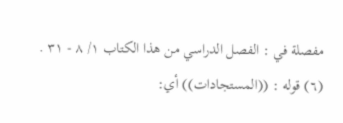مفصلة في : الفصل الدراسي من هذا الكتاب ١/ ٨ - ٣١ .
(٦) قوله : ((المستجادات)) أي: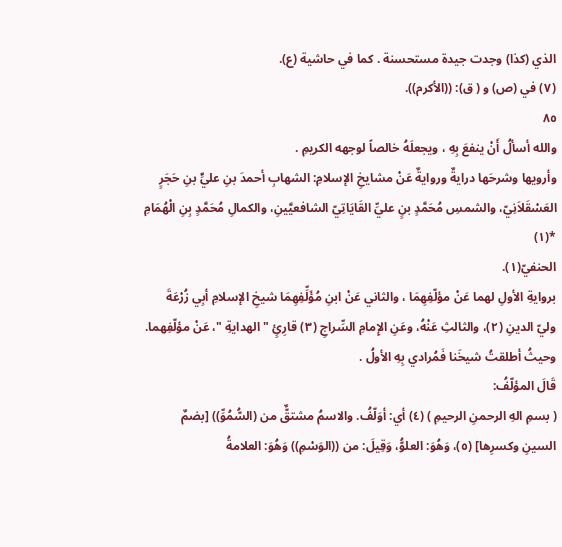الذي (كذا) وجدت جيدة مستحسنة . كما في حاشية (ع).
(٧) في (ص) و ( ق): ((الأكرم)).
٨٥
والله أسألُ أَنْ ينفعَ بِهِ ، ويجعلَهُ خالصاً لوجهه الكريمِ .
وأرويها وشرحَها درايةٌ وروايةٌ عَنْ مشايخِ الإسلامِ: الشهابِ أحمدَ بنِ عليٍّ بنِ حَجَرٍ
العَسْقَلاَنِيّ، والشمسِ مُحَمَّدٍ بنٍ عليِّ القَايَاتِيّ الشافعيَّينِ، والكمالِ مُحَمَّدٍ بِنِ الْهُمَامِ
*(١)
الحنفيّ(١).
بروايةِ الأولِ لهما عَنْ مؤلّفِهِمَا ، والثاني عَنْ ابنِ مُؤَلِّفِهِمَا شيخِ الإسلامِ أبِي زُرْعَةَ
وليّ الدينِ (٢)، والثالثِ عَنْهُ، وعَنِ الإِمامِ السِّراجِ (٣) قارِئٍ " الهدايةِ "، عَنْ مؤلّفِهما.
وحيثُ أطلقتُ شيخَنا فَمُرادي بِهِ الأولُ .
قَالَ المؤلّفُ:
( بسمِ الهِ الرحمنِ الرحيمِ ) (٤) أي: أوَلّفُ. والاسمُ مشتقٌّ من (السُّمُوِّ)) [بضمٌ
السينِ وكسرِها] (٥)، وَهُوَ: العلوُّ، وَقِيلَ: من ((الوَسْمِ)) وَهُوَ: العلامةُ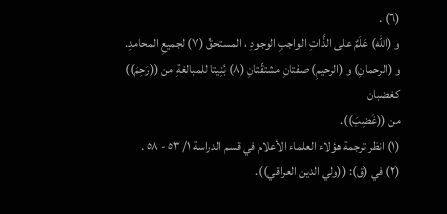(٦) .
و (الله) عَلَمٌ على الذَّاتِ الواجبِ الوجودِ ، المستحقِّ (٧) لجميعِ المحامدِ.
و (الرحمانِ) و (الرحيمِ) صفتانِ مشتقّتانِ (٨) بُنِيتا للمبالغةِ من ((رَحِمَ)) كغضبان
من ((غَضِبَ)).
(١) انظر ترجمة هؤلاء العلماء الأعلام في قسم الدراسة ١/ ٥٣ - ٥٨ .
(٢) في (ق): ((ولي الدين العراقي)).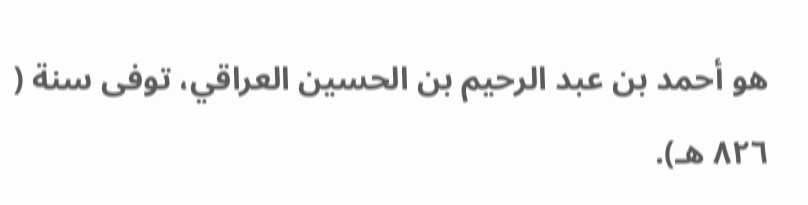هو أحمد بن عبد الرحيم بن الحسين العراقي، توفى سنة ( ٨٢٦ هـ).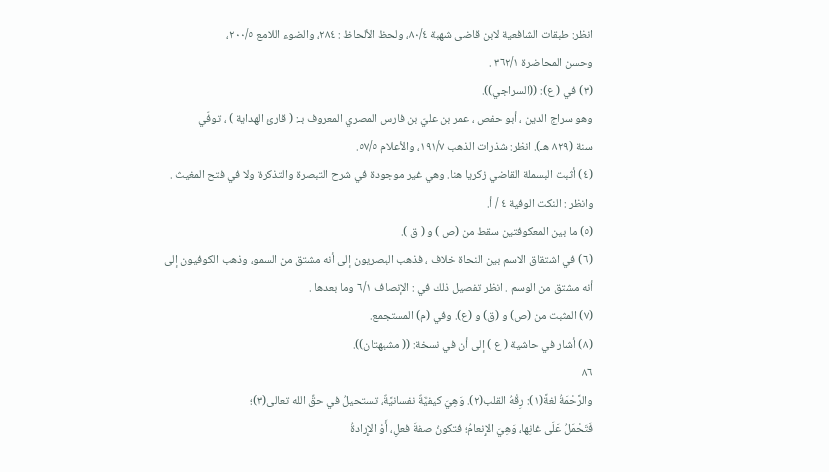انظر: طبقات الشافعية لابن قاضى شهبة ٨٠/٤، ولحظ الألحاظ : ٢٨٤، والضوء اللامع ٢٠٠/٥،
وحسن المحاضرة ٣٦٢/١ .
(٣) في ( ع): ((السراجي)).
وهو سراج الدين ، أبو حفص ، عمر بن عليّ بن فارس المصري المعروف بـ: ( قارئ الهداية ) ، توفّي
سنة (٨٢٩ هـ). انظر: شذرات الذهب ١٩١/٧، والأعلام ٥٧/٥.
(٤) أثبت البسملة القاضي زكريا هنا. وهي غير موجودة في شرح التبصرة والتذكرة ولا في فتح المغيث .
وانظر : النكت الوفية ٤ / أ.
(٥) ما بين المعكوفتين سقط من (ص ) و ( ق ).
(٦) في اشتقاق الاسم بين النحاة خلاف ، فذهب البصريون إلى أنه مشتق من السمو، وذهب الكوفيون إلى
أنه مشتق من الوسم . انظر تفصيل ذلك في : الإنصاف ٦/١ وما بعدها .
(٧) المثبت من (ص) و (ق) و (ع). وفي (م) المستجمع.
(٨) أشار في حاشية ( ع ) إلى أن في نسخة: (( مشبهتان)).
٨٦
والرَّحْمَةُ لغةً(١): رِقْهُ القلب(٢). وَهِيَ كيفيَّةٌ نفسانيَّةٌ، تستحيلُ في حقِّ الله تعالى(٣)؛
فَتَحْمَلُ عَلَى غانِها، وَهِيَ الإِنعامُ؛ فتكونُ صفةَ فعلِ، أَوْ الإِرادةُ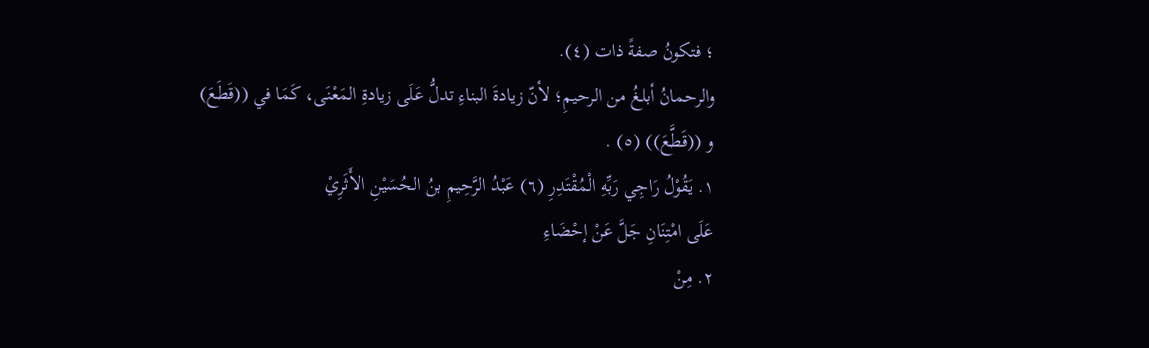؛ فتكونُ صفةً ذات (٤).
والرحمانُ أبلغُ من الرحيمِ؛ لأنّ زيادةَ البناءِ تدلُّ عَلَى زيادةِ المَعْنَى، كَمَا في ((قَطَعَ)
و ((قَطَّعَ)) (٥) .
١. يَقُوْلُ رَاجِي رَبِّهِ الْمُقْتَدِرِ (٦) عَبْدُ الرَّحِيمِ بنُ الحُسَيْنِ الأَثَرِيْ
عَلَى امْتِنَانِ جَلَّ عَنْ إحْضَاءِ
٢. مِنْ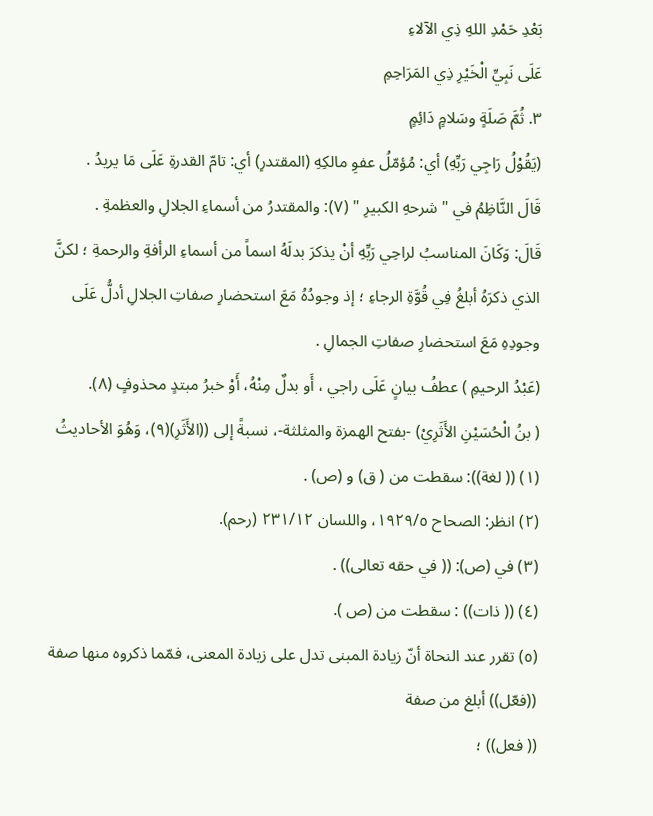بَعْدِ حَمْدِ اللهِ ذِي الآلاءِ
عَلَى نَبِيِّ الْخَيْرِ ذِي المَرَاحِمِ
٣. ثُمَّ صَلَةٍ وسَلامٍ دَائِمٍ
(يَقُوْلُ رَاجِي رَبِّهِ) أي: مُؤمّلُ عفوِ مالكِهِ (المقتدرِ) أي: تامّ القدرةِ عَلَى مَا يريدُ .
قَالَ النَّاظِمُ في " شرحهِ الكبيرِ " (٧): والمقتدرُ من أسماءِ الجلالِ والعظمةِ .
قَالَ: وَكَانَ المناسبُ لراحِي رَبِّهِ أنْ يذكرَ بدلَهُ اسماً من أسماءِ الرأفةِ والرحمةِ ؛ لكنَّ
الذي ذكرَهُ أبلغُ فِي قُوَّةِ الرجاءِ ؛ إذ وجودُهُ مَعَ استحضارِ صفاتِ الجلالِ أدلُّ عَلَى
وجودِهِ مَعَ استحضارِ صفاتِ الجمالِ .
(عَبْدُ الرحيمِ ) عطفُ بيانٍ عَلَى راجي ، أَو بدلٌ مِنْهُ، أَوْ خبرُ مبتدٍ محذوفٍ (٨).
( بنُ الْحُسَيْنِ الأَثَرِيْ) -بفتح الهمزة والمثلثة-، نسبةً إلى ((الأَثَرِ)(٩)، وَهُوَ الأحاديثُ
(١) (( لغة)): سقطت من ( ق) و (ص) .
(٢) انظر: الصحاح ١٩٢٩/٥، واللسان ٢٣١/١٢ (رحم).
(٣) في (ص): (( في حقه تعالى)) .
(٤) (( ذات)) : سقطت من (ص ).
(٥) تقرر عند النحاة أنّ زيادة المبنى تدل على زيادة المعنى، فمّما ذكروه منها صفة ((فعّل)) أبلغ من صفة
(( فعل)) ؛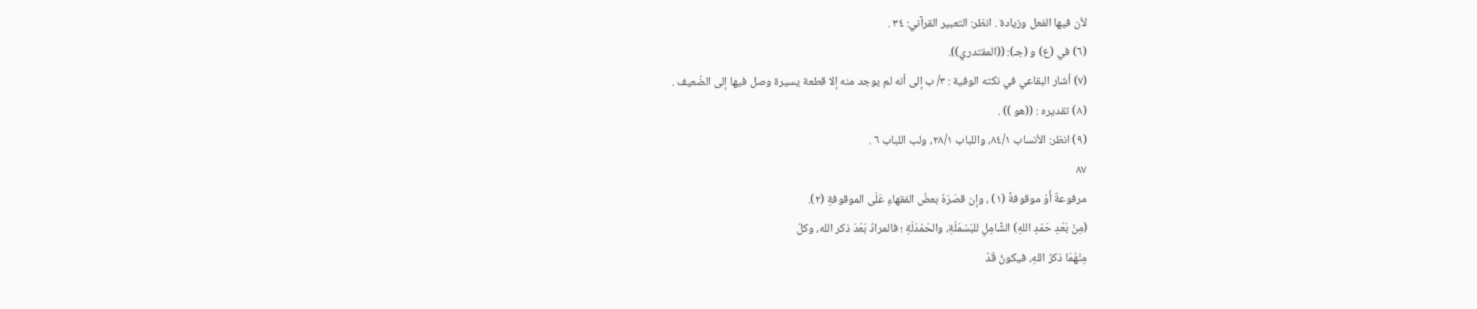لأن فيها الفعل وزيادة . انظر: التعبير القرآني: ٣٤ .
(٦) في (ع) و (جـ): ((المقتدري)).
(٧) أشار البقاعي في نكته الوفية : ٣/ ب إلى أنه لم يوجد منه إلا قطعة يسيرة وصل فيها إلى الضّعيف .
(٨) تقديره : ((هو )) .
(٩) انظر: الأنساب ٨٤/١، واللباب ٢٨/١، ولب اللباب ٦ .
٨٧
مرفوعةٌ أَوْ موقوفةً (١) ، وإن قصَرَهُ بعضُ الفقهاءِ عَلَى الموقوفةِ (٢).
(مِنْ بَعْدِ حَمْدِ اللهِ) الشَّامِلِ للبَسْمَلَةِ، والحَمْدَلَةِ ؛ فالمرادُ بَعْدَ ذكر الله، وكلّ
مِنْهُمَا ذكرُ اللهِ، فيكونُ قَدْ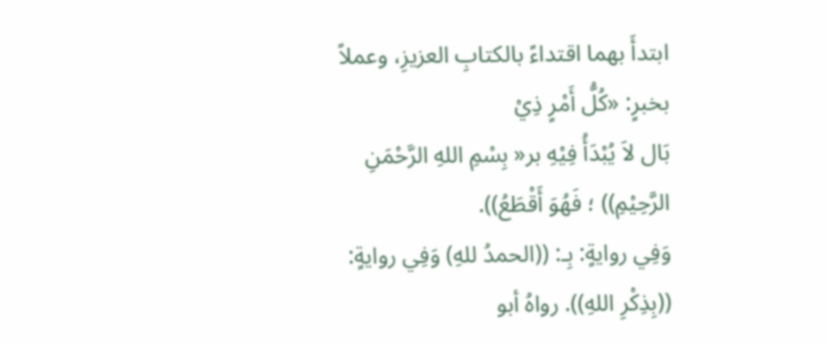ابتدأَ بهما اقتداءً بالكتابِ العزيزِ، وعملاً بخبرٍ: «كُلُّ أَمْرٍ ذِيْ
بَال لاَ يُبْدَأُ فِيْهِ بر« بِسْمِ اللهِ الرَّحْمَنِ الرَّحِيْمِ)) ؛ فَهُوَ أَقْطَعُ)).
وَفِي روايةٍ: بِـ: ((الحمدُ للهِ) وَفِي روايةٍ: ((بِذِكْرِ اللهِ)). رواهُ أبو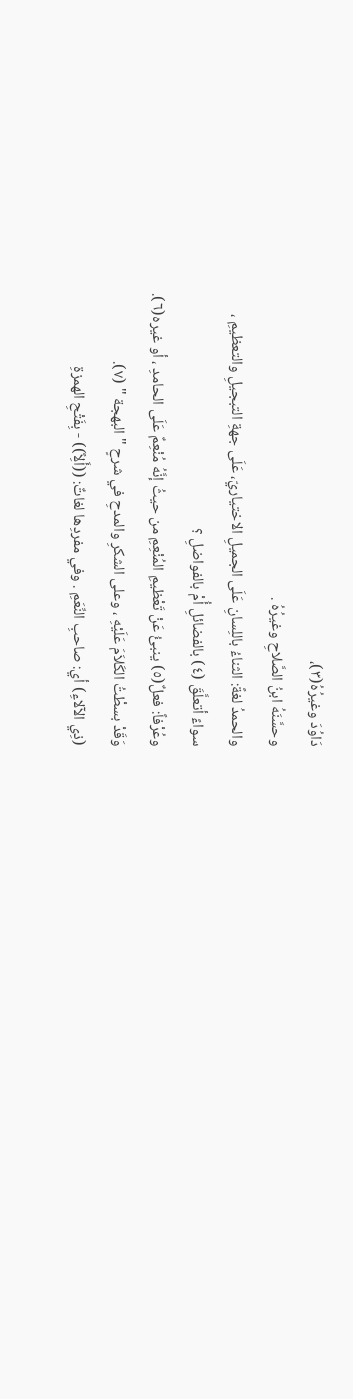دَاوُدَ وغيرُهُ(٣)،
وحسَّنَهُ ابنُ الصَّلاحِ وغيرُهُ .
والحمدُ لغةً: الثناءُ باللِسانِ عَلَى الجميلِ الاختياريّ، عَلَى جهةِ التبجيلِ والتعظيمِ ،
سواءً أتعلَّقَ (٤) بالفضائلِ أُمْ بالفواضلِ ؟
وعُرْفاً: فعلٌ(٥) ينبئُ عَنْ تَعْظيمِ المُنْعِمِ من حيثُ إنَّهُ مُنْعِمٌ عَلَى الحامدِ ، أو غيره(٦).
وَقَدْ بسطْتُ الكَلاَمَ عَلَيْهِ ، وعلى الشكرِ والمدحِ في شرحٍ " البهجة " (٧).
(ذِي الآلاءِ) أي: صاحبِ النِّعَمِ . وفي مفردِها لغاتٌ: ((أَلِاً)) - بِفَتْحِ الهمزةِ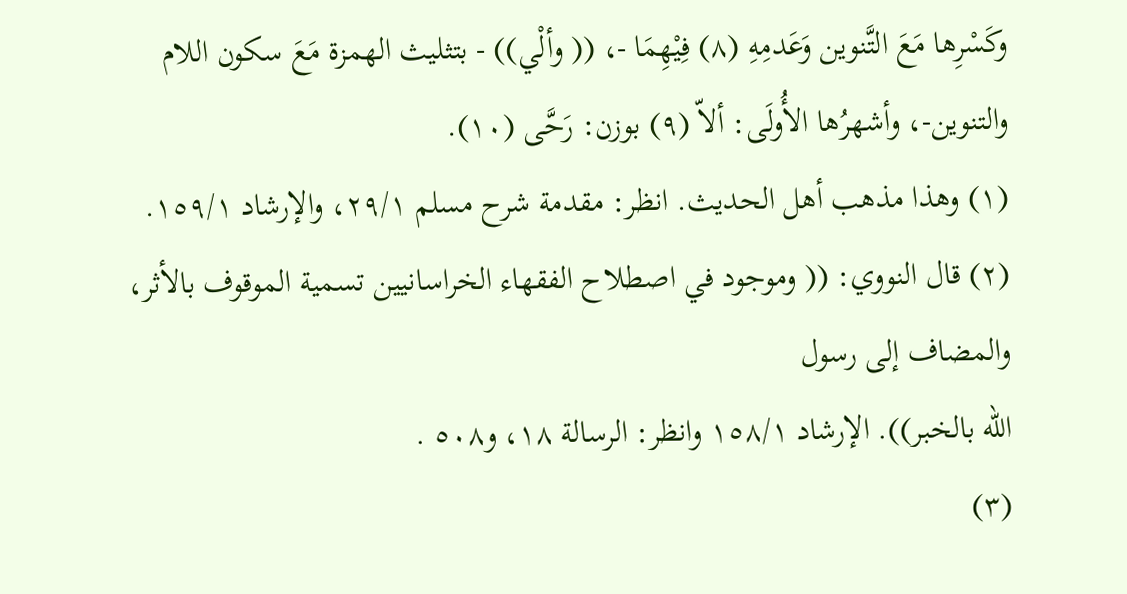وكَسْرِها مَعَ التَّنوين وَعَدمِهِ (٨) فِيْهِمَا -، (( وألْي)) - بتثليث الهمزة مَعَ سكون اللام
والتنوين-، وأشهرُها الأُولَى: ألاّ (٩) بوزن: رَحَّى (١٠).
(١) وهذا مذهب أهل الحديث. انظر: مقدمة شرح مسلم ٢٩/١، والإرشاد ١٥٩/١.
(٢) قال النووي: (( وموجود في اصطلاح الفقهاء الخراسانيين تسمية الموقوف بالأثر، والمضاف إلى رسول
الله بالخبر)). الإرشاد ١٥٨/١ وانظر: الرسالة ١٨، و٥٠٨ .
(٣)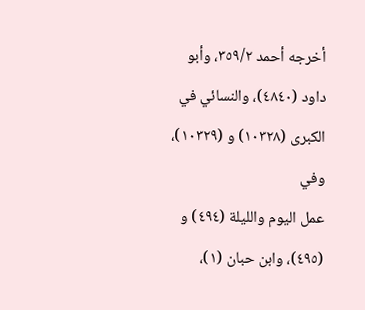أخرجه أحمد ٣٥٩/٢، وأبو داود (٤٨٤٠)، والنسائي في الكبرى (١٠٣٢٨) و (١٠٣٢٩)، وفي
عمل اليوم والليلة (٤٩٤) و (٤٩٥)، وابن حبان (١)،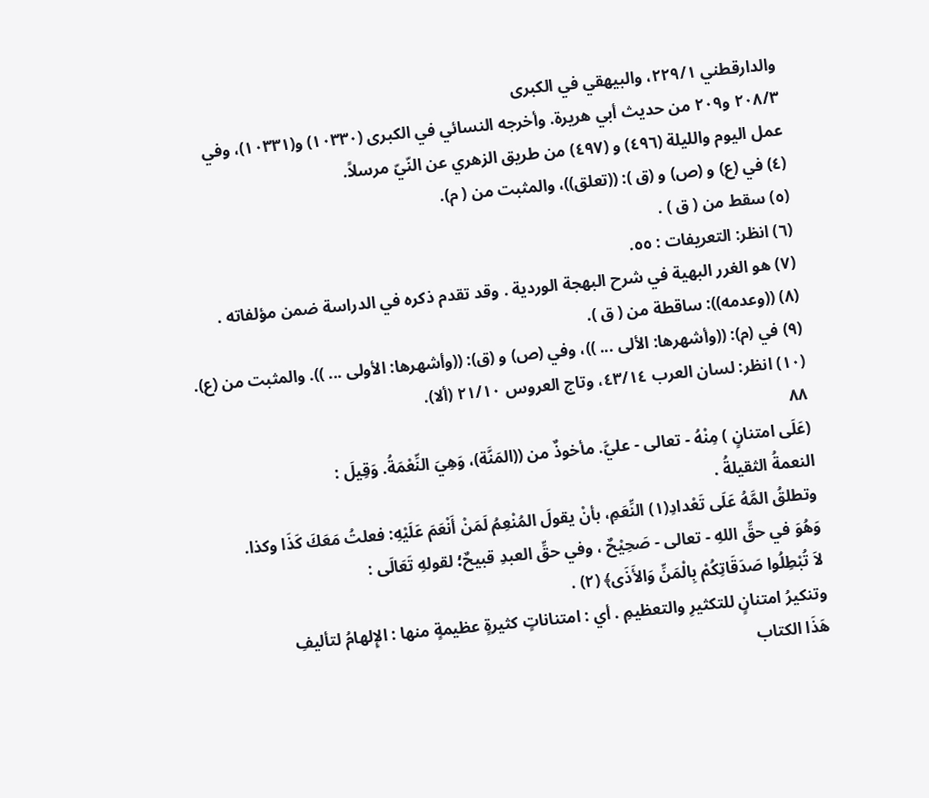والدارقطني ٢٢٩/١، والبيهقي في الكبرى
٢٠٨/٣ و٢٠٩ من حديث أبي هريرة. وأخرجه النسائي في الكبرى (١٠٣٣٠) و(١٠٣٣١)، وفي
عمل اليوم والليلة (٤٩٦) و (٤٩٧) من طريق الزهري عن النّيّ مرسلاً.
(٤) في (ع) و (ص) و (ق ): ((تعلق))، والمثبت من ( م).
(٥) سقط من ( ق ) .
(٦) انظر: التعريفات : ٥٥.
(٧) هو الغرر البهية في شرح البهجة الوردية . وقد تقدم ذكره في الدراسة ضمن مؤلفاته .
(٨) ((وعدمه)): ساقطة من ( ق ).
(٩) في (م): ((وأشهرها: الألى ... ))، وفي (ص) و (ق): ((وأشهرها: الأولى ... )). والمثبت من (ع).
(١٠) انظر: لسان العرب ٤٣/١٤، وتاج العروس ٢١/١٠ (ألا).
٨٨
(عَلَى امتنانٍ ) مِنْهُ - تعالى - عليَّ. مأخوذٌ من ((المَنَّة)، وَهِيَ النِّعْمَةُ. وَقِيلَ :
النعمةُ الثقيلةُ .
وتطلقُ المَّهُ عَلَى تَعْدادِ(١) النِّعَمِ، بأنْ يقولَ المُنْعِمُ لَمَنْ أَنْعَمَ عَلَيْهِ: فعلتُ مَعَكَ كَذَا وكذا.
وَهُوَ في حقِّ اللهِ - تعالى - صَحِيْحٌ ، وفي حقِّ العبدِ قبيحٌ؛ لقولهِ تَعَالَى :
لاَ تُبْطِلُوا صَدَقَاتِكُمْ بِالْمَنِّ وَالأَذَى﴾ (٢) .
وتنكيرُ امتنانٍ للتكثيرِ والتعظيمِ . أي : امتناناتٍ كثيرةٍ عظيمةٍ منها : الإِلهامُ لتأليفِ
هَذَا الكتاب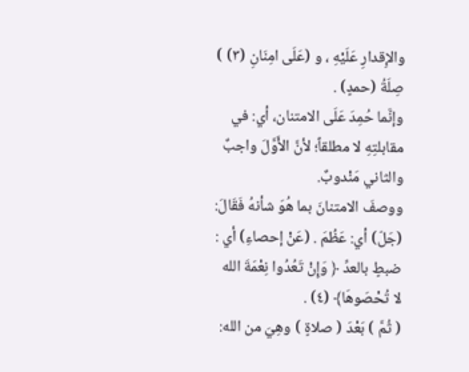والإِقدارِ عَلَيْهِ ، و (عَلَى امِنَانِ (٣) ) صِلَةُ (حمدٍ) .
وإنَّما حُمِدَ عَلَى الامتنان، أي: في مقابلتِهِ لا مطلقاً؛ لأنَّ الأَوَّلَ واجبٌ والثاني مَنْدوبٌ.
ووصفَ الامتنانَ بما هُوَ شأنهُ فَقَالَ: (جَلّ) أي: عَظُمَ . (عَنْ إحصاءِ) أي :
ضبطٍ بالعدِّ ﴿ وَإِنْ تَعُدُوا نِعْمَةَ الله لا تُحْصَوهَا﴾ (٤) .
( ثُمَّ ) بَعْدَ ( صلاةٍ ) وهِيَ من الله: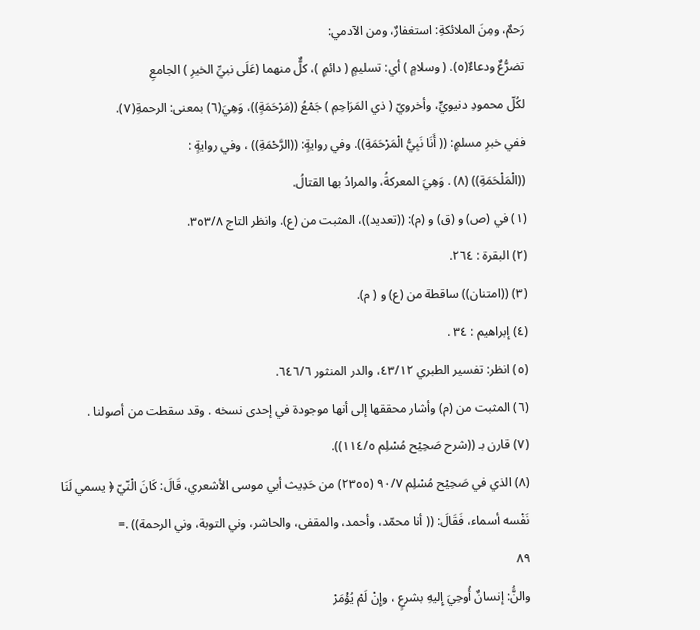رَحمٌ، ومِنَ الملائكةِ: استغفارٌ، ومن الآدمي:
تضرُّعٌ ودعاءٌ(٥). ( وسلامٍ ) أي: تسليمٍ ( دائمٍ )، كلٌّ منهما (عَلَى نبيِّ الخيرِ ) الجامعِ
لكُلّ محمودِ دنيويٍّ، وأخرويّ ( ذي المَرَاحِمِ ) جَمْعُ ((مَرْحَمَةٍ))، وَهِيَ(٦) بمعنى: الرحمةِ(٧).
ففي خبرِ مسلمٍ: (( أَنَا نَبِيُّ الْمَرْحَمَةِ)). وفي روايةٍ: ((الرَّحْمَةِ)) ، وفي روايةٍ :
((الْمَلْحَمَةِ)) (٨) . وَهِيَ المعركةُ، والمرادُ بها القتالُ.
(١) في (ص) و (ق) و (م): ((تعديد))، المثبت من (ع). وانظر التاج ٣٥٣/٨.
(٢) البقرة : ٢٦٤.
(٣) ((امتنان)) ساقطة من (ع) و ( م).
(٤) إبراهيم : ٣٤ .
(٥) انظر: تفسير الطبري ٤٣/١٢، والدر المنثور ٦٤٦/٦.
(٦) المثبت من (م) وأشار محققها إلى أنها موجودة في إحدى نسخه . وقد سقطت من أصولنا .
(٧) قارن بـ ((شرح صَحِيْح مُسْلِم ١١٤/٥)).
(٨) الذي في صَحِيْح مُسْلِم ٩٠/٧ (٢٣٥٥) من حَدِيث أبي موسى الأشعري، قَالَ: كَانَ الْنّيّ ﴿ يسمي لَنَا
نَفْسه أسماء، فَقَالَ: (( أنا محمّد، وأحمد، والمقفى، والحاشر، وني التوبة، وني الرحمة)) .=
٨٩
والنَُّ: إنسانٌ أُوحِيَ إِليهِ بشرعٍ ، وإِنْ لَمْ يُؤْمَرْ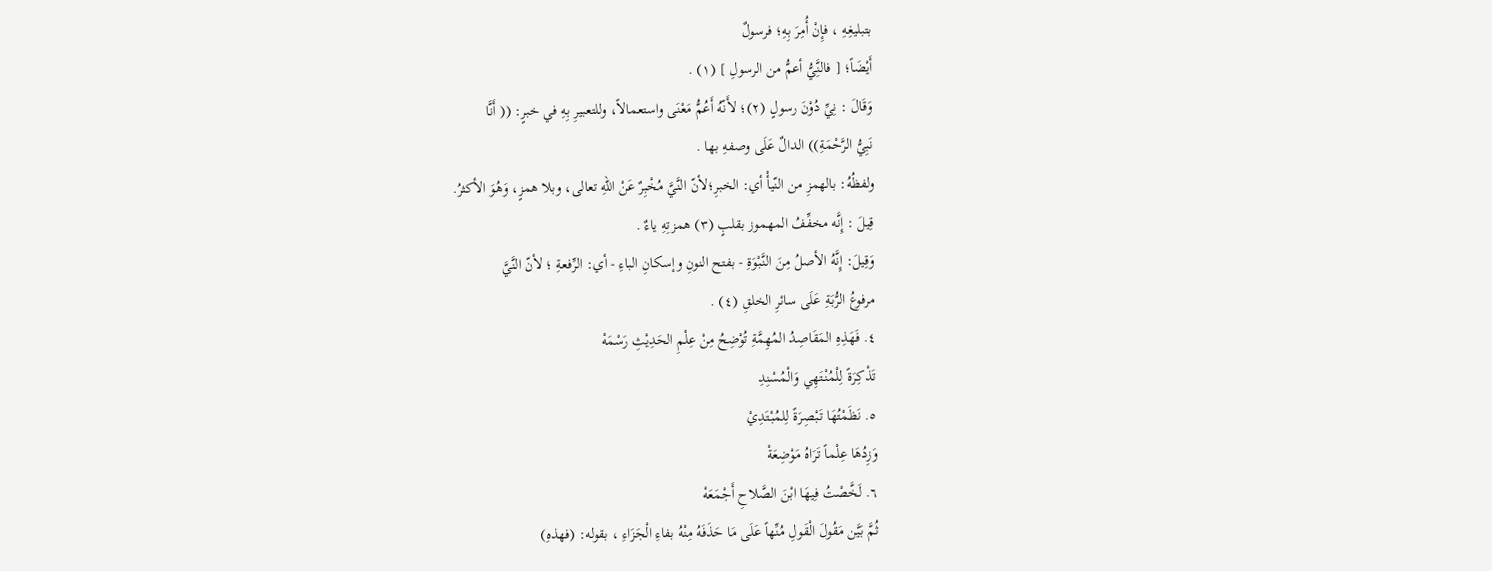بتبليغِهِ ، فإِنْ أُمِرَ بِهِ؛ فرسولٌ
أَيْضَاً؛ [ فالنَِّيُّ أعمُّ من الرسولِ ] (١) .
وَقَالَ : نِيِّ دُوْنَ رسولٍ (٢)؛ لأَنّهُ أَعُمُّ مَعْنَى واستعمالاً، وللتعبيرِ بِهِ في خبرٍ: (( أَنَّا
نَبِيُّ الرَّحْمَةِ)) الدالٌ عَلَى وصفهِ بها .
ولفظُهُ: بالهمزِ من النّيأْ أي: الخبرِ؛لأنّ النَّيَّ مُخْبِرٌ عَنْ اللّهِ تعالى، وبلا همزٍ، وَهُوَ الأكثرُ.
قِيلَ : إِنَّه مخفِّفُ المهموز بقلبٍ (٣) همزتِهِ ياءٌ .
وَقِيلَ: إِنَّهُ الأصلُ مِنَ النَّبْوَةِ - بفتح النونِ وإسكانِ الباءِ - أي: الرِّفعةِ ؛ لأنّ النَّيَّ
مرفوعُ الرُّبَةِ عَلَى سائرِ الخلقِ (٤) .
٤. فَهَذِهِ المَقَاصِدُ المُهِمَّةِ تُوْضِحُ مِنْ عِلْمِ الحَدِيْثِ رَسْمَهْ
تَذْكِرَةً لِلْمُنْتَهِي وَالْمُسْنِدِ
٥. نَظَمْتُهَا تَبْصِرَةً لِلمُبْتَدِيْ
وَزِدُهَا عِلْماً تَرَاهُ مَوْضِعَةْ
٦. لَخَّصْتُ فِيهَا ابْنَ الصَّلاحِ أَجْمَعَهْ
ثُمَّ بَيَّن مَقُولَ الْقَولِ مُنِّهاً عَلَى مَا حَذَفَهُ مِنْهُ بفاءِ الْجَزَاءِ ، بقوله: (فهذهِ)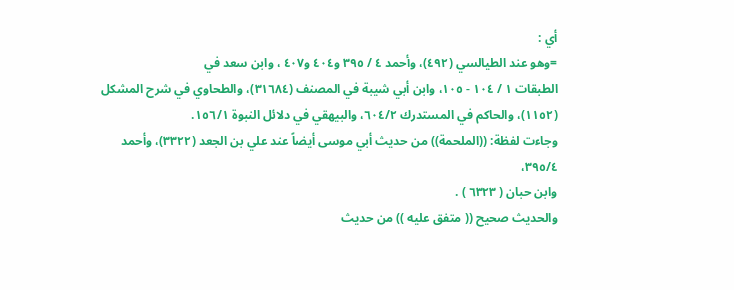أي :
=وهو عند الطيالسي (٤٩٢)، وأحمد ٤ / ٣٩٥ و٤٠٤ و٤٠٧ ، وابن سعد في
الطبقات ١ / ١٠٤ - ١٠٥، وابن أبي شيبة في المصنف (٣١٦٨٤)، والطحاوي في شرح المشكل
(١١٥٢)، والحاكم في المستدرك ٦٠٤/٢، والبيهقي في دلائل النبوة ١٥٦/١.
وجاءت لفظة: ((الملحمة)) من حديث أبي موسى أيضاً عند علي بن الجعد (٣٣٢٢)، وأحمد ٣٩٥/٤،
وابن حبان ( ٦٣٢٣ ) .
والحديث صحيح (( متفق عليه )) من حديث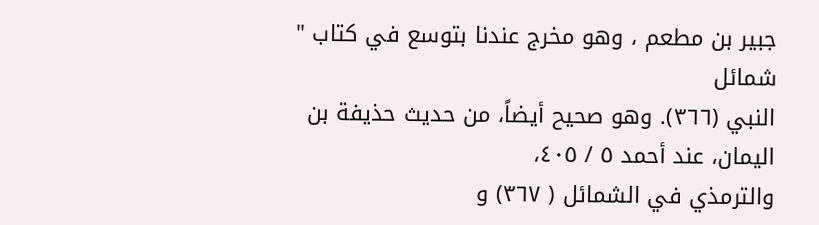جبير بن مطعم ، وهو مخرج عندنا بتوسع في كتاب " شمائل
النبي (٣٦٦). وهو صحيح أيضاً، من حديث حذيفة بن اليمان، عند أحمد ٥ / ٤٠٥،
والترمذي في الشمائل ( ٣٦٧) و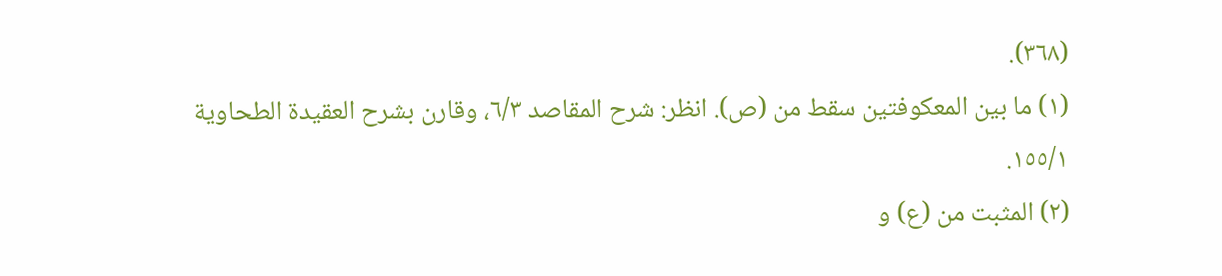(٣٦٨).
(١) ما بين المعكوفتين سقط من (ص). انظر: شرح المقاصد ٦/٣، وقارن بشرح العقيدة الطحاوية ١٥٥/١.
(٢) المثبت من (ع) و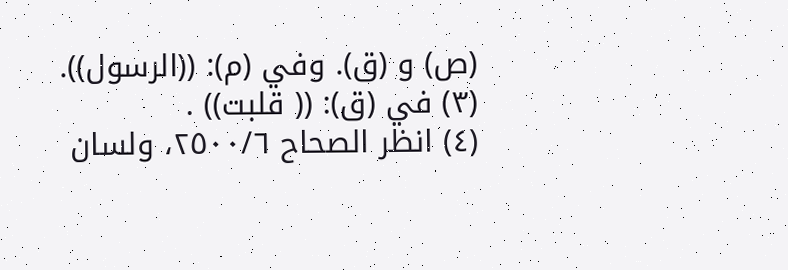(ص) و (ق). وفي (م): ((الرسول)).
(٣) في (ق): (( قلبت)) .
(٤) انظر الصحاح ٢٥٠٠/٦، ولسان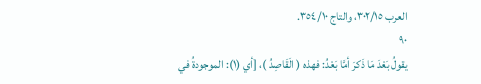العرب ٣٠٢/١٥، والتاج ٣٥٤/١٠.
٩٠
يقولُ بَعْدَ مَا ذَكرَ أمَّا بَعْدُ: فهذه ( الَقَاصِدُ )، [أي (١): الموجودةُ في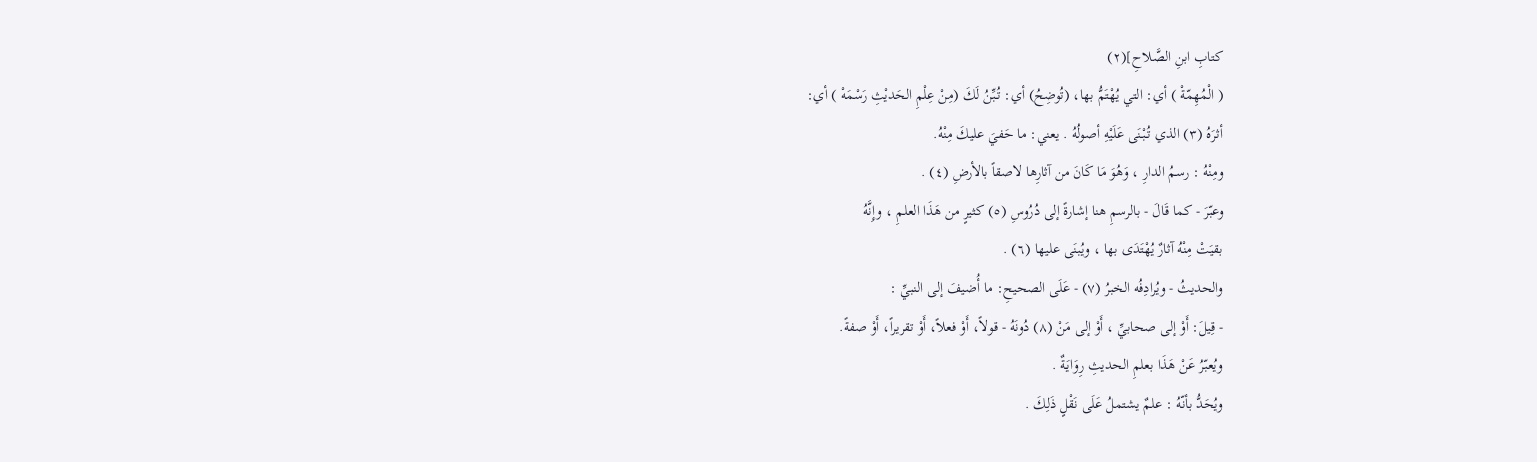كتابِ ابنِ الصَّلاحِ](٢)
( الْمُهِمّةْ ) أي: التي يُهْتَمُّ بها، (تُوضِحُ) أي: تُبِّنُ لَكَ (مِنْ عِلْمِ الحَديْثِ رَسْمَهْ ) أي:
أثرَهُ (٣) الذي تُبْنَى عَلَيْهِ أصولُهُ . يعني: ما حَفيَ عليكَ مِنْهُ.
ومِنْهُ : رسمُ الدارِ ، وَهُوَ مَا كَانَ من آثارِها لاصقاً بالأرضِ (٤) .
وعبّرَ - كما قَالَ - بالرسمِ هنا إشارةً إلى دُرُوسِ (٥) كثيرٍ من هَذَا العلمِ ، وإِنَّهُ
بقيَتْ مِنْهُ آثارٌ يُهْتَدَى بها ، ويُبنَى عليها (٦) .
والحديثُ - ويُرادِفُه الخبرُ (٧) - عَلَى الصحيحِ: ما أُضيفَ إلى النبيِّ :
- قِيلَ: أَوْ إلى صحابيِّ ، أَوْ إلى مَنْ (٨) دُونَهُ - قولاً، أَوْ فعلاً، أَوْ تقريراً، أَوْ صفةً.
ويُعبّرُ عَنْ هَذَا بعلمِ الحديثِ رِوَايَةٌ .
ويُحَدُّ بأنّهُ : علمٌ يشتملُ عَلَى نَقْلٍ ذَلِكَ .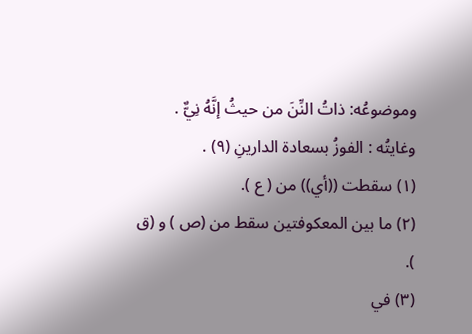وموضوعُه: ذاتُ النِّنَ من حيثُ إنَّهُ نِيٌّ .
وغايتُه : الفوزُ بسعادة الدارينِ (٩) .
(١) سقطت ((أي)) من ( ع ).
(٢) ما بين المعكوفتين سقط من (ص ) و (ق ).
(٣) في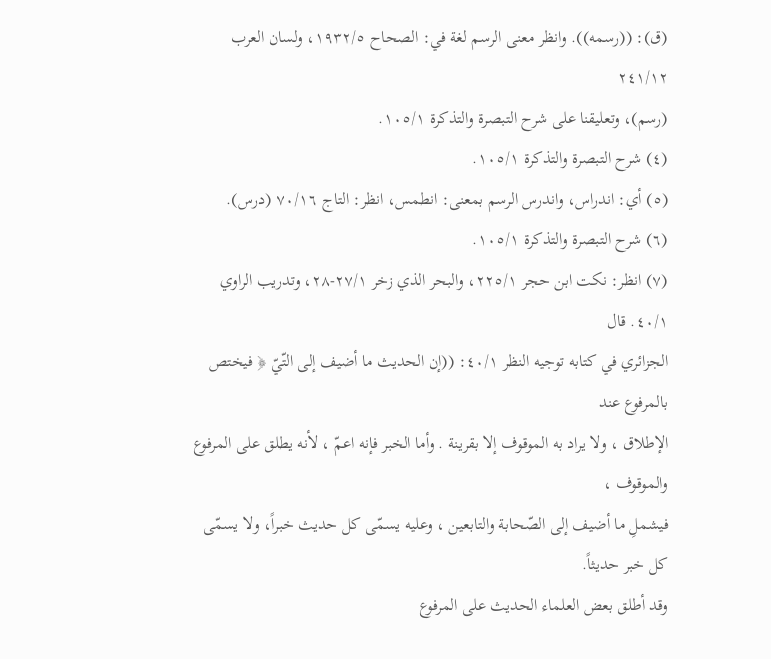(ق): ((رسمه)). وانظر معنى الرسم لغة في: الصحاح ١٩٣٢/٥، ولسان العرب ٢٤١/١٢
(رسم)، وتعليقنا على شرح التبصرة والتذكرة ١٠٥/١.
(٤) شرح التبصرة والتذكرة ١٠٥/١.
(٥) أي: اندراس، واندرس الرسم بمعنى: انطمس، انظر: التاج ٧٠/١٦ (درس).
(٦) شرح التبصرة والتذكرة ١٠٥/١.
(٧) انظر: نكت ابن حجر ٢٢٥/١، والبحر الذي زخر ٢٧/١-٢٨، وتدريب الراوي ٤٠/١. قال
الجزائري في كتابه توجيه النظر ٤٠/١: ((إن الحديث ما أضيف إلى التّيّ ﴿ فيختص بالمرفوع عند
الإطلاق ، ولا يراد به الموقوف إلا بقرينة . وأما الخبر فإنه اعمّ ، لأنه يطلق على المرفوع والموقوف ،
فيشملِ ما أضيف إلى الصّحابة والتابعين ، وعليه يسمّى كل حديث خبراً، ولا يسمّى كل خبر حديثاً.
وقد أطلق بعض العلماء الحديث على المرفوع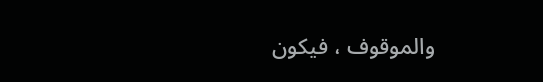والموقوف ، فيكون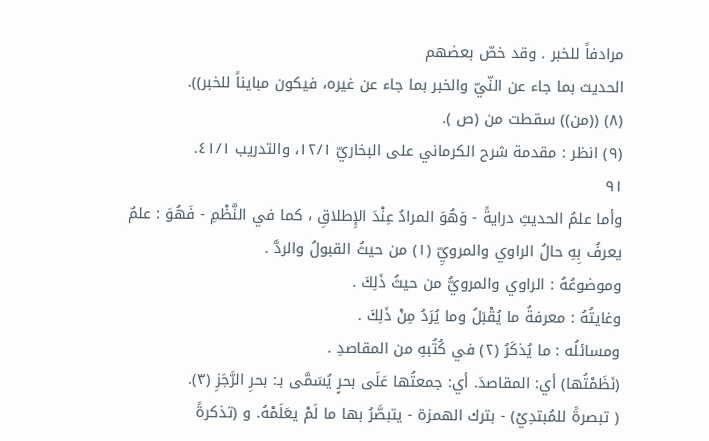مرادفاً للخبر . وقد خصّ بعضهم
الحديث بما جاء عن النّيّ والخبر بما جاء عن غيره، فيكون مبايناً للخبر)).
(٨) ((من)) سقطت من (ص ).
(٩) انظر : مقدمة شرح الكرماني على البخاريّ ١٢/١، والتدريب ٤١/١.
٩١
وأما علمُ الحديثِ درايةً - وَهُوَ المرادُ عِنْدَ الإِطلاقِ ، كما في النَّظْمِ - فَهُوَ : علمٌ
يعرفُ بِهِ حالُ الراوي والمرويِّ (١) من حيثُ القبولُ والردَّ .
وموضوعُهُ : الراوي والمرويُّ من حيثُ ذَلِكَ .
وغايتُهُ : معرفةُ ما يُقْبَلُ وما يُرَدُ مِنْ ذَلِكَ .
ومسائلُه : ما يُذكَرُ (٢) في كُتُبهِ من المقاصدِ .
(نَظَمْتُها) أي: المقاصدَ. أي: جمعتُها عَلَى بحرٍ يُسَمَّى بـ: بحرِ الرَّجَزِ (٣).
( تبصرةً للمُبتدِيْ) - بترك الهمزة - يتبصَّرُ بها ما لَمْ يعَلَمْهُ. و (تذكرةً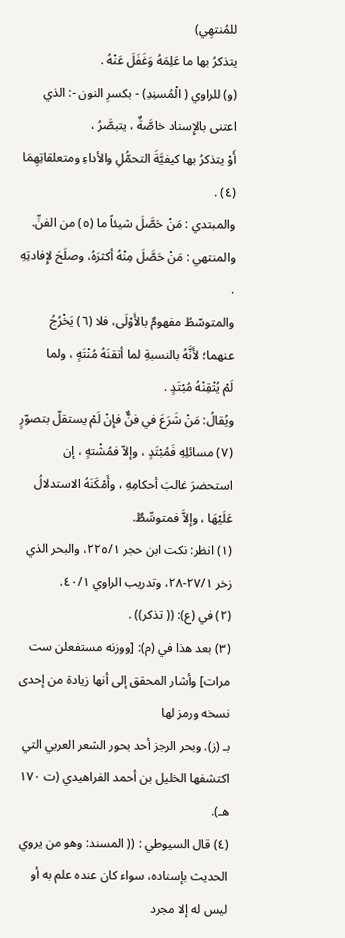للمُنتهِي)
يتذكرُ بها ما عَلِمَهُ وَغَفَلَ عَنْهُ .
(و) للراوي ( الْمُسنِدِ) - بكسرِ النون -: الذي اعتنى بالإِسناد خاصَّةٌ ، يتبصَّرُ ،
أَوْ يتذكرُ بها كيفيَّةَ التحمُّلِ والأداءِ ومتعلقاتِهِمَا (٤) .
والمبتدي : مَنْ حَصَّلَ شيئاً ما (٥) من الفنِّ.
والمنتهي : مَنْ حَصَّلَ مِنْهُ أكثرَهُ، وصلَحَ لإِفادتِهِ .
والمتوسّطُ مفهومٌ بالأَوْلَى، فلا (٦) يَخْرُجُ عنهما؛ لأَنَّهُ بالنسبةِ لما أتقنَهُ مُنْتَهٍ ، ولما
لَمْ يُتْقِنْهُ مُبْتَدٍ .
ويُقالُ: مَنْ شَرَعَ في فنٌّ فإِنْ لَمْ يستقلّ بتصوّرٍ (٧) مسائلِهِ فَمُبْتَدٍ ، وإلاّ فمُشْتهٍ ، إن
استحضرَ غالبَ أحكامِهِ ، وأَمْكَنَهُ الاستدلالُ عَلَيْهَا ، وإلاَّ فمتوسِّطٌ.
(١) انظر: نكت ابن حجر ٢٢٥/١، والبحر الذي زخر ٢٧/١-٢٨، وتدريب الراوي ٤٠/١.
(٢) في (ع): (( تذكر)) .
(٣) بعد هذا في (م): [ووزنه مستفعلن ست مرات] وأشار المحقق إلى أنها زيادة من إحدى نسخه ورمز لها
بـ (ز). وبحر الرجز أحد بحور الشعر العربي التي اكتشفها الخليل بن أحمد الفراهيدي (ت ١٧٠ هـ).
(٤) قال السيوطي : (( المسند: وهو من يروي الحديث بإسناده، سواء كان عنده علم به أو ليس له إلا مجرد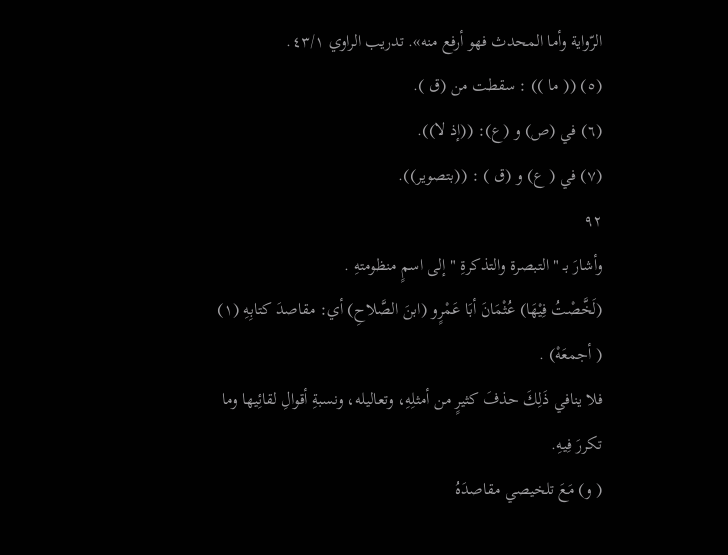الرّواية وأما المحدث فهو أرفع منه». تدريب الراوي ٤٣/١.
(٥) (( ما )) : سقطت من (ق ).
(٦) في (ص) و (ع): ((إذ لا)).
(٧) في ( ع) و (ق ) : ((بتصوير)).
٩٢
وأشارَ بـ " التبصرة والتذكرةِ " إلى اسمٍ منظومتهِ .
(لَخَّصْتُ فِيْهَا) عُثْمَانَ أبَا عَمْرٍو (ابنَ الصَّلاحِ) أي: مقاصدَ كتابِهِ (١) ( أجمعَهْ) .
فلا ينافي ذَلِكَ حذفَ كثيرٍ من أمثلِهِ، وتعاليله، ونسبةِ أقوالِ لقائِيها وما تكررَ فِيهِ.
( و) مَعَ تلخيصي مقاصدَهُ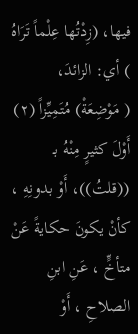فيها، (زِدْتُها عِلْماً تَرَاهُ ) أي: الزائدَ،
( مَوْضِعَةْ) مُتَمِيِّزاً (٢) أَوْلَ كثيرٍ مِنْهُ بـ ((قلتُ))، أَوْ بدونِهِ ، كأنْ يكونَ حكايةً عَنْ
متأخٍّ ، عَنِ ابنِ الصلاحِ ، أَوْ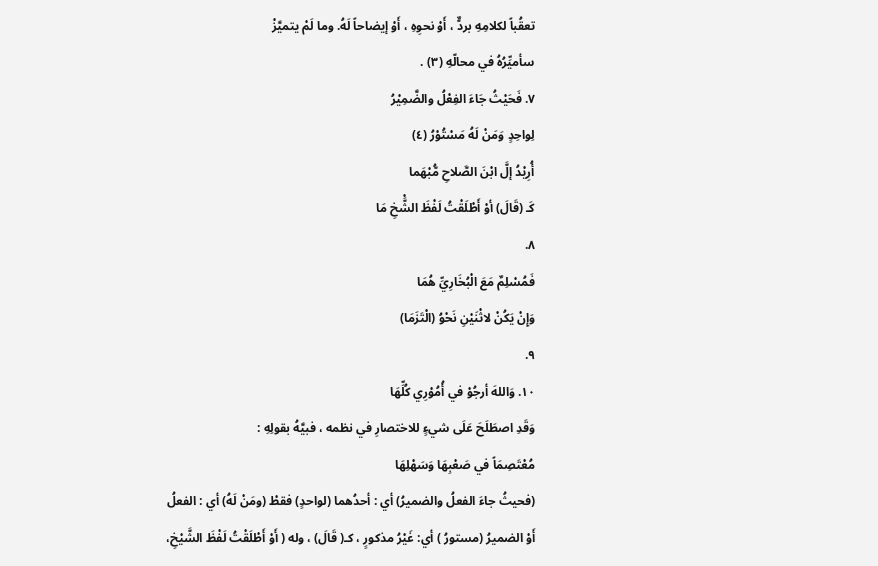تعقُباً لكلامِهِ بردٌّ ، أَوْ نحوِهِ ، أَوْ إيضاحاً لَهُ. وما لَمْ يتميَّزْ
سأمیِّرُهُ في محالّهِ (٣) .
٧. فَحَيْثُ جَاءَ الفِعْلُ والضَّمِيْرُ
لِواحِدٍ وَمَنْ لَهُ مَسْتُوْرُ (٤)
أُرِيْدُ إلَّ ابْنَ الصَّلاحِ مُّبْهَما
كَـ (قَالَ) أوْ أَطْلَقْتُ لَفْظَ الشَّْخِ مَا
٨.
فَمُسْلِمٌ مَعَ الْبُخَارِيِّ هُمَا
وَإِنْ يَكُنْ لاثْنَيْنِ نَحْوُ (الْتَزَمَا)
٩.
١٠. وَاللهَ أرجُوْ في أُمُوْرِي كُلِّهَا
وَقَدِ اصطَلَحَ عَلَى شيءٍ للاختصارِ في نظمه ، فبيَّهُ بقولِهِ :
مُعْتَصِمَاً في صَعْبِهَا وَسَهْلِهَا
(فحيثُ جاءَ الفعلُ والضميرُ) أي : أحدُهما (لواحدٍ) فقطْ (ومَنْ لَهُ) أي : الفعلُ
أَوْ الضميرُ (مستورُ ) أي: غَيْرُ مذكورٍ ، كـ( قَالَ) ، وله ( أَوْ أَطْلَقْتُ لَفْظَ الشَّيْخِ،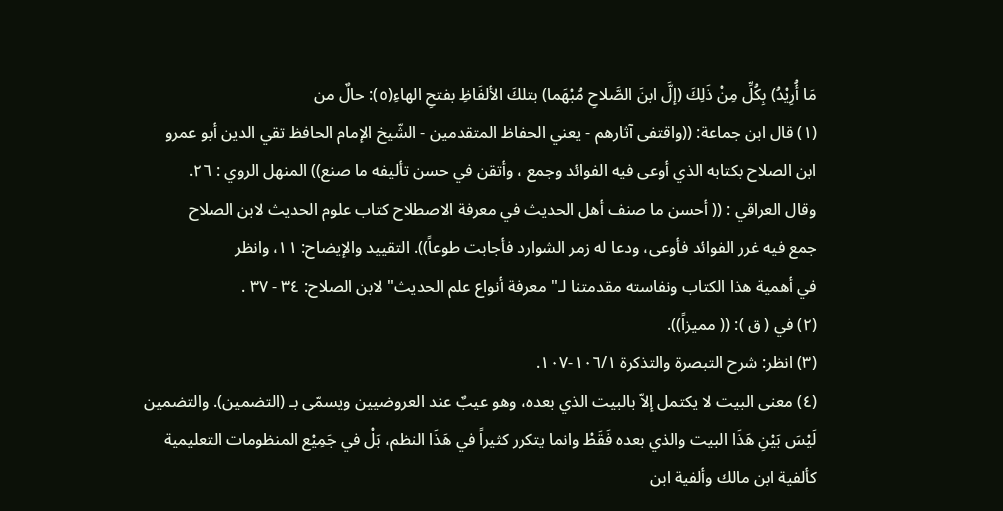مَا أُرِيْدُ) بِكُلِّ مِنْ ذَلِكَ (إلَّ ابنَ الصَّلاحِ مُبْهَما) بتلكَ الألفَاظِ بفتحِ الهاءِ(٥): حالٌ من
(١) قال ابن جماعة: ((واقتفى آثارهم - يعني الحفاظ المتقدمين - الشّيخ الإمام الحافظ تقي الدين أبو عمرو
ابن الصلاح بكتابه الذي أوعى فيه الفوائد وجمع ، وأتقن في حسن تأليفه ما صنع)) المنهل الروي : ٢٦.
وقال العراقي : (( أحسن ما صنف أهل الحديث في معرفة الاصطلاح كتاب علوم الحديث لابن الصلاح
جمع فيه غرر الفوائد فأوعى، ودعا له زمر الشوارد فأجابت طوعاً)). التقييد والإيضاح: ١١، وانظر
في أهمية هذا الكتاب ونفاسته مقدمتنا لـ" معرفة أنواع علم الحديث" لابن الصلاح: ٣٤ - ٣٧ .
(٢) في ( ق ): (( مميزاً)).
(٣) انظر: شرح التبصرة والتذكرة ١٠٦/١-١٠٧.
(٤) معنى البيت لا يكتمل إلاّ بالبيت الذي بعده، وهو عيبٌ عند العروضيين ويسمّى بـ (التضمين). والتضمين
لَيْسَ بَيْنِ هَذَا البيت والذي بعده فَقَطْ وانما يتكرر كثيراً في هَذَا النظم، بَلْ في جَمِيْع المنظومات التعليمية
كألفية ابن مالك وألفية ابن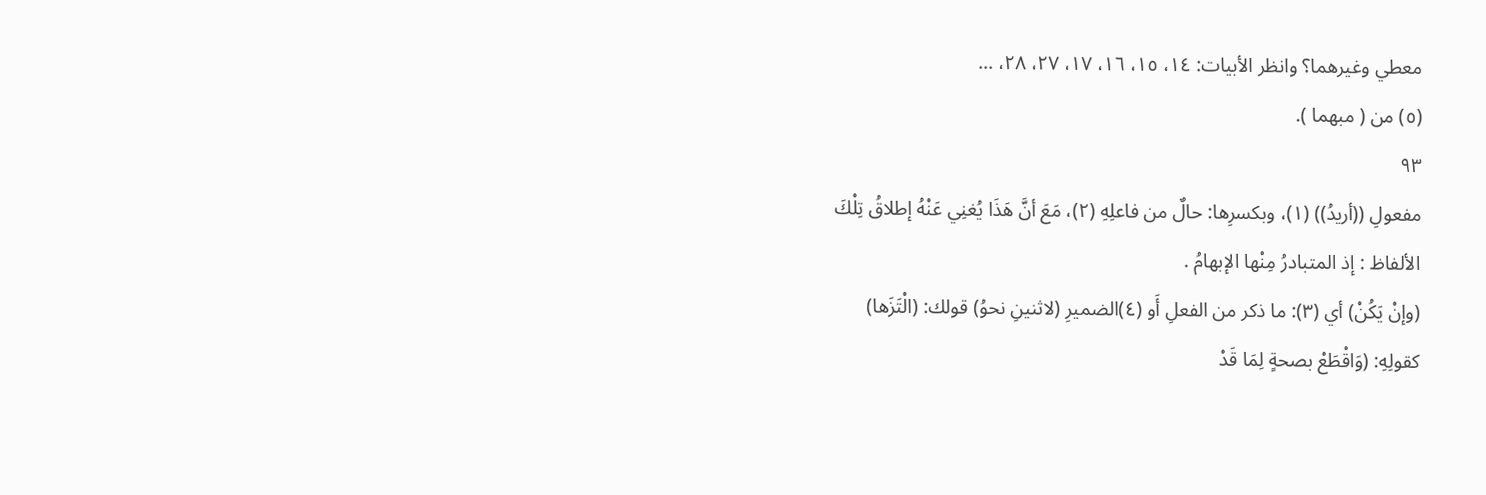معطي وغيرهما؟ وانظر الأبيات: ١٤، ١٥، ١٦، ١٧، ٢٧، ٢٨، ...
(٥) من ( مبهما ).
٩٣
مفعولِ ((أريدُ)) (١)، وبكسرِها: حالٌ من فاعلِهِ (٢)، مَعَ أنَّ هَذَا يُغنِي عَنْهُ إطلاقُ تِلْكَ
الألفاظ : إذ المتبادرُ مِنْها الإبهامُ .
(وإنْ يَكُنْ) أي (٣): ما ذكر من الفعلِ أَو (٤)الضميرِ (لاثنينِ نحوُ) قولك: (الْتَزَها)
كقولِهِ: (وَاقْطَعْ بصحةٍ لِمَا قَدْ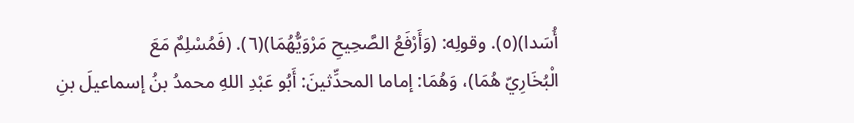أُسَدا)(٥). وقولِه: (وَأَرْفَعُ الصَّحِيحِ مَرْوَيُّهُمَا)(٦). (فَمُسْلِمٌ مَعَ
الْبُخَارِيّ هُمَا)، وَهُمَا: إماما المحدِّثينَ: أَبُو عَبْدِ اللهِ محمدُ بنُ إسماعيلَ بنِ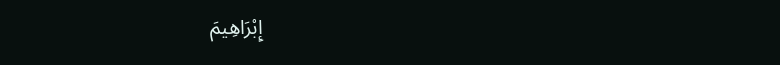إِبْرَاهِيمَ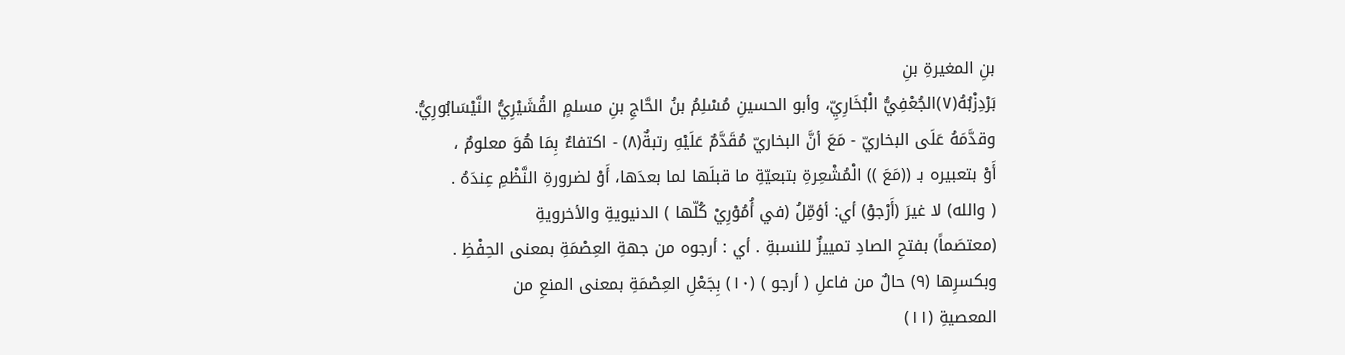بنِ المغيرةِ بنِ
بَرْدِزْبُهُ(٧)الجُعْفِيُّ الْبُخَارِيِّ، وأبو الحسينِ مُسْلِمُ بنُ الحَّاجِ بنِ مسلمٍ القُشَيْرِيُّ النَّيْسَابُورِيُّ.
وقدَّمَهُ عَلَى البخاريّ - مَعَ أنَّ البخاريّ مُقَدَّمٌ عَلَيْهِ رتبةٌ(٨) - اكتفاءٌ بِمَا هُوَ معلومٌ ،
أَوْ بتعبيره بـ ((مَعَ )) الْمُشْعِرةِ بتبعيّةِ ما قبلَها لما بعدَها، أَوْ لضرورةِ النَّظْمِ عِندَهُ .
( والله) لا غيرَ (أَرْجوْ) أي: أؤمِّلُ (في أُمُوْرِيْ كُلّها ) الدنيويةِ والأخرويةِ
(معتصَماً) بفتحِ الصادِ تمييزٌ للنسبةِ . أي : أرجوه من جهةِ العِصْمَةِ بمعنى الحِفْظِ .
وبكسرِها (٩) حالٌ من فاعلِ ( أرجو ) (١٠) بِجَعْلِ العِصْمَةِ بمعنى المنعِ من
المعصيةِ (١١)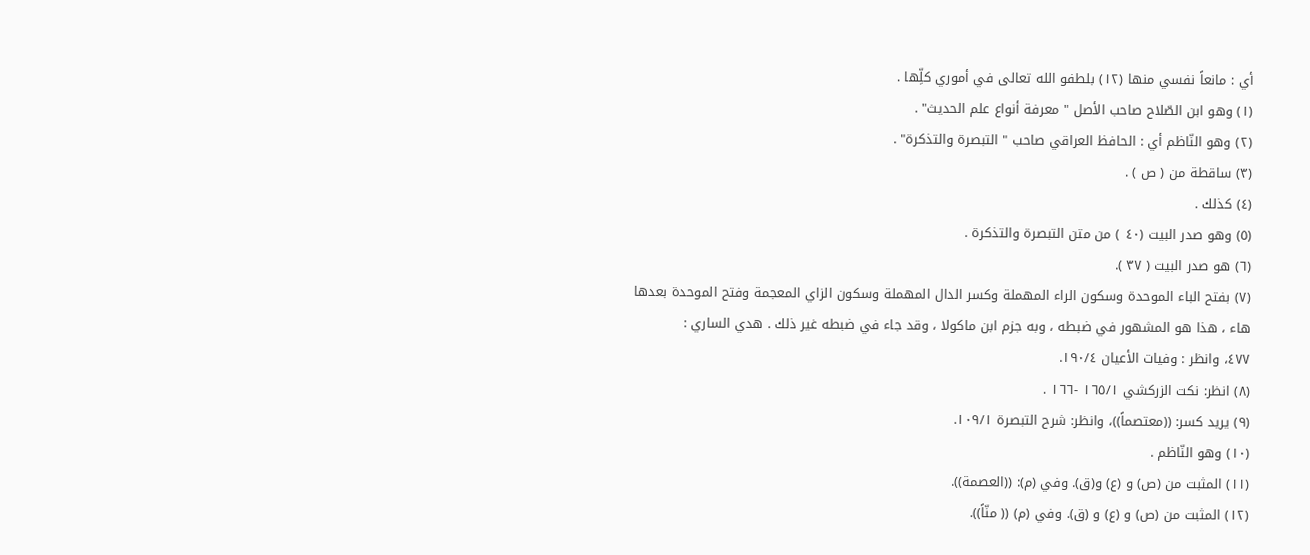أي : مانعاً نفسي منها (١٢) بلطفو الله تعالى في أموري كلِّها .
(١) وهو ابن الصّلاح صاحب الأصل " معرفة أنواع علم الحديث" .
(٢) وهو النّاظم أي : الحافظ العراقي صاحب " التبصرة والتذكرة" .
(٣) ساقطة من ( ص ) .
(٤) كذلك .
(٥) وهو صدر البيت (٤٠ ) من متن التبصرة والتذكرة .
(٦) هو صدر البيت ( ٣٧ ).
(٧) بفتح الباء الموحدة وسكون الراء المهملة وكسر الدال المهملة وسكون الزاي المعجمة وفتح الموحدة بعدها
هاء ، هذا هو المشهور في ضبطه ، وبه جزم ابن ماكولا ، وقد جاء في ضبطه غير ذلك . هدي الساري :
٤٧٧، وانظر : وفيات الأعيان ١٩٠/٤.
(٨) انظر: نكت الزركشي ١٦٥/١ -١٦٦ .
(٩) يريد كسر: ((معتصماً))، وانظر: شرح التبصرة ١٠٩/١.
(١٠) وهو النّاظم .
(١١) المثبت من (ص) و (ع) و(ق). وفي (م): ((العصمة)).
(١٢) المثبت من (ص) و (ع) و (ق). وفي (م) (( منّاً)).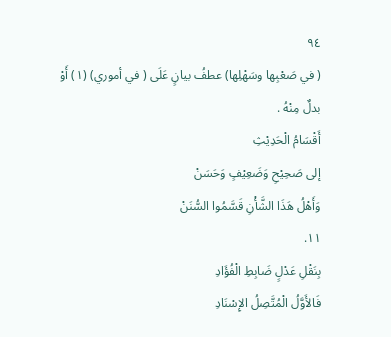٩٤
( في صَعْبِها وسَهْلِها) عطفُ بيانٍ عَلَى ( في أموري) (١) أَوْ بدلٌ مِنْهُ .
أَقْسَامُ الْحَدِیْثِ
إلى صَحِيْحِ وَضَعِيْفٍ وَحَسَنْ
وَأَهْلُ هَذَا الشَّأْنِ قَسَّمُوا السُّنَنْ
١١.
بِنَقْلِ عَدْلٍ ضَابِطِ الْفُؤَادِ
فَالأَوَّلُ الْمُتَّصِلُ الإِسْنَادِ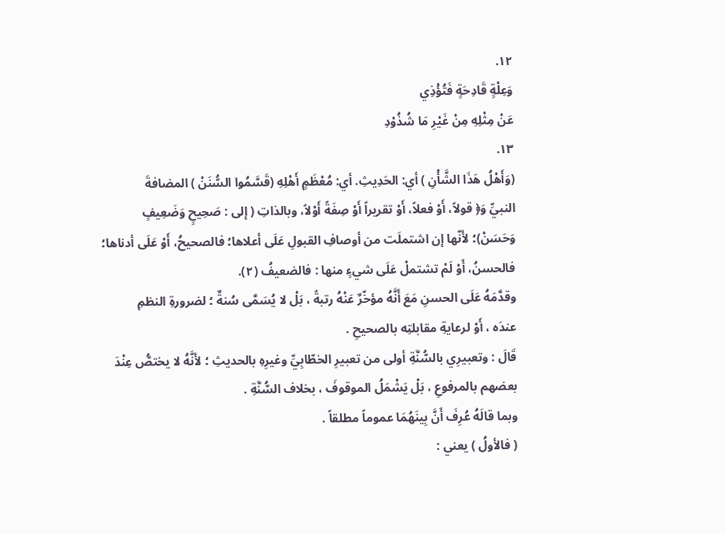١٢.
وَعِلْةٍ قَادِحَةٍ فَتُؤْذِي
عَنْ مِثْلِهِ مِنْ غَيْرِ مَا شُذُوْدِ
١٣.
(وَأَهْلُ هَذَا الشَّأْنِ ) أي: الحَدِيثِ. أي: مُعْظَمٍ أَهْلِهِ (قَسَّمُوا السُّنَنْ ) المضافةَ
النبيِّ وَ﴿ قولاً، أَوْ فعلاً، أَوْ تقريراً أَوْ صِفَةً أَوْلاً، وبالذاتِ ( إلى : صَحِيحٍ وَضَعِيفٍ
وَحَسَنْ)؛ لأَنّها إن اشتملَت من أوصافِ القبولِ عَلَى أعلاها؛ فالصحيحُ، أَوْ عَلَى أدناها؛
فالحسنُ، أَوْ لَمْ تشتملْ عَلَى شيءٍ منها : فالضعيفُ (٢).
وقدَّمَهُ عَلَى الحسنِ مَعَ أَنَّهُ مؤخّرٌ عَنْهُ رتبةً ، بَلْ لا يُسَمَّى سُنةٌ ؛ لضرورةِ النظمِ
عندَه ، أَوْ لرعايةِ مقابلتِه بالصحيحِ .
قَالَ : وتعبيرِي بالسُّنَّةِ أولى من تعبيرِ الخطّابِيِّ وغيرِهِ بالحديثِ ؛ لأَنَّهُ لا يختصُّ عِنْدَ
بعضهم بالمرفوعِ ، بَلْ يَشْمَلُ الموقوفَ ، بخلاف السُّنَّةِ .
وبما قالَهُ عُرِفَ أَنَّ بِينَهُمَا عموماً مطلقاً .
( فالأولُ ) يعني :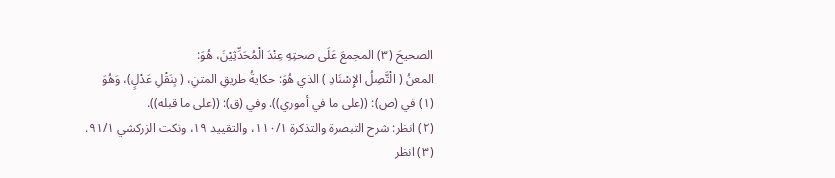الصحيحَ (٣) المجمعَ عَلَى صحتِهِ عِنْدَ الْمُحَدِّثِيْنَ، هُوَ:
المعنُ ( الْتَّصِلُ الإِسْنَادِ ) الذي هُوَ: حكايةُ طريقِ المتنِ، ( بِنَقْلِ عَدْلٍ)، وَهُوَ
(١) في (ص): ((على ما في أموري)). وفي (ق): ((على ما قبله)).
(٢) انظر: شرح التبصرة والتذكرة ١١٠/١، والتقييد ١٩، ونكت الزركشي ٩١/١.
(٣) انظر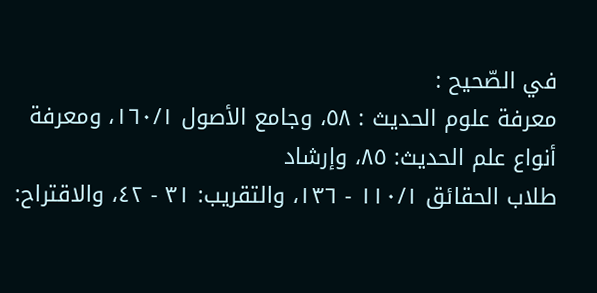في الصّحيح :
معرفة علوم الحديث : ٥٨، وجامع الأصول ١٦٠/١، ومعرفة أنواع علم الحديث: ٨٥، وإرشاد
طلاب الحقائق ١١٠/١ - ١٣٦، والتقريب: ٣١ - ٤٢، والاقتراح: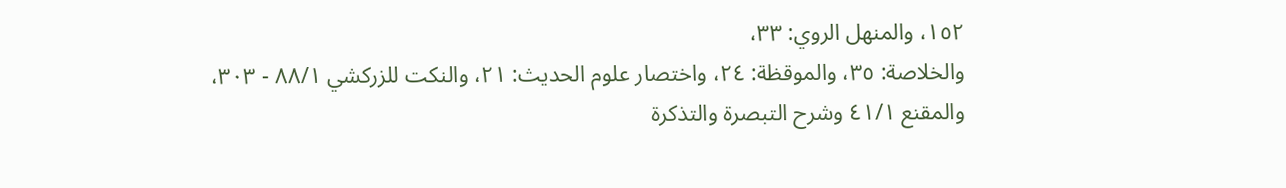١٥٢، والمنهل الروي: ٣٣،
والخلاصة: ٣٥، والموقظة: ٢٤، واختصار علوم الحديث: ٢١، والنكت للزركشي ٨٨/١ - ٣٠٣،
والمقنع ٤١/١ وشرح التبصرة والتذكرة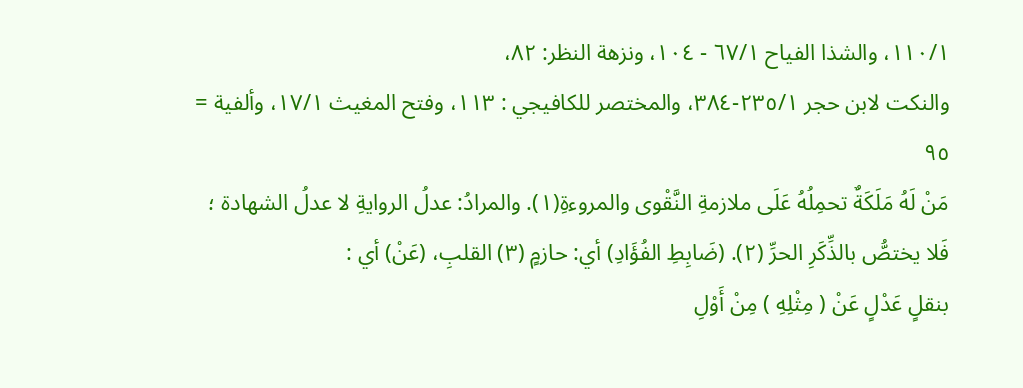١١٠/١، والشذا الفياح ٦٧/١ - ١٠٤، ونزهة النظر: ٨٢،
والنكت لابن حجر ٢٣٥/١-٣٨٤، والمختصر للكافيجي : ١١٣، وفتح المغيث ١٧/١، وألفية =
٩٥
مَنْ لَهُ مَلَكَةٌ تحمِلُهُ عَلَى ملازمةِ النَّقْوى والمروءةِ(١). والمرادُ: عدلُ الروايةِ لا عدلُ الشهادة ؛
فَلا يختصُّ بالذِّكَرِ الحرِّ (٢). (ضَابِطِ الفُؤَادِ) أي: حازمٍ (٣) القلبِ، (عَنْ) أي :
بنقلٍ عَدْلٍ عَنْ ( مِثْلِهِ ) مِنْ أَوْلِ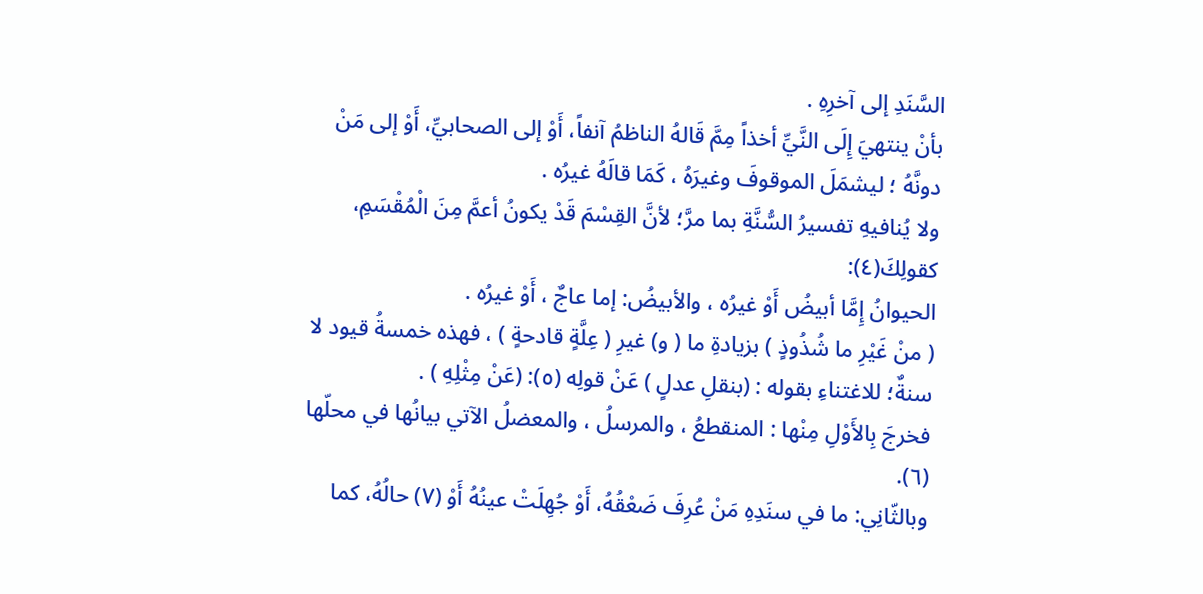السَّنَدِ إلى آخرِهِ .
بأنْ ينتهيَ إِلَى النَّيِّ أخذاً مِمَّ قَالهُ الناظمُ آنفاً، أَوْ إلى الصحابيِّ، أَوْ إلى مَنْ
دونَّهُ ؛ ليشمَلَ الموقوفَ وغيرَهُ ، كَمَا قالَهُ غيرُه .
ولا يُنافيهِ تفسيرُ السُّنَّةِ بما مرَّ؛ لأنَّ القِسْمَ قَدْ يكونُ أعمَّ مِنَ الْمُقْسَمِ، كقولِكَ(٤):
الحيوانُ إِمَّا أبيضُ أَوْ غيرُه ، والأبيضُ: إما عاجٌ ، أَوْ غيرُه .
( منْ غَيْرِ ما شُذُوذٍ ) بزيادةِ ما ( و) غيرِ ( عِلَّةٍ قادحةٍ ) ، فهذه خمسةُ قيود لا
سنةٌ؛ للاغتناءِ بقوله : (بنقلِ عدلٍ ) عَنْ قولِه (٥): (عَنْ مِثْلِهِ ) .
فخرجَ بِالأَوْلِ مِنْها : المنقطعُ ، والمرسلُ ، والمعضلُ الآتي بيانُها في محلّها (٦).
وبالثّانِي: ما في سنَدِهِ مَنْ عُرِفَ ضَعْقُهُ، أَوْ جُهِلَتْ عينُهُ أَوْ (٧) حالُهُ، كما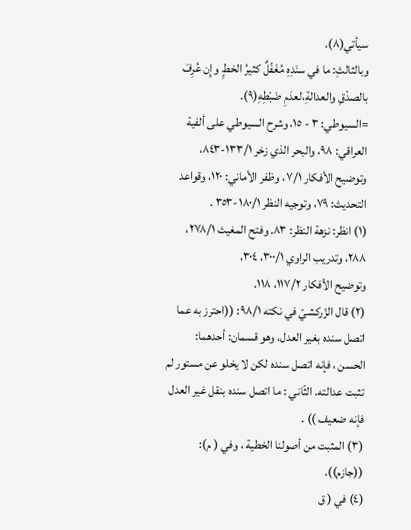سيأتي(٨).
وبالثالثِ: ما في سنَدِهِ مُغَفّلٌ كثيرُ الخطٍِ وإِن عُرِفَ بالصدْقِ والعدالةِ،لعدَمِ ضَبْطِهِ(٩).
=السيوطي: ٣ - ١٥، وشرح السيوطي على ألفية العراقي: ٩٨، والبحر الذي زخر ١٣٣/١-٨٤٣،
وتوضيح الأفكار ٧/١، وظفر الأماني: ١٢٠، وقواعد التحديث: ٧٩، وتوجيه النظر ١٨٠/١-٣٥٣ .
(١) انظر: نزهة النظر: ٨٣. وفتح المغيث ٢٧٨/١، ٢٨٨، وتدريب الراوي ٣٠٠/١، ٣٠٤،
وتوضيح الأفكار ١١٧/٢، ١١٨.
(٢) قال الزّركشيّ في نكته ٩٨/١: ((احترز به عما اتصل سنده بغير العدل، وهو قسمان: أحدهما:
الحسن ، فإنه اتصل سنده لكن لا يخلو عن مستور لم تثبت عدالته. الثّاني : ما اتصل سنده بنقل غير العدل
فإنه ضعيف )) .
(٣) المثبت من أصولنا الخطية ، وفي ( م): ((جازم)).
(٤) في ( ق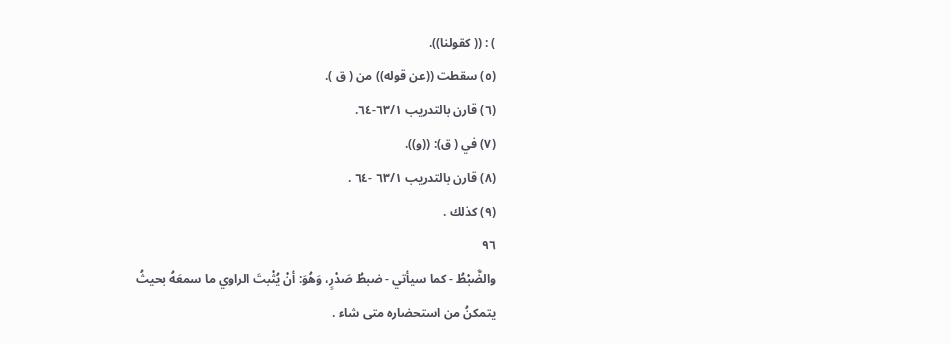) : (( كقولنا)).
(٥) سقطت ((عن قوله)) من ( ق ).
(٦) قارن بالتدريب ٦٣/١-٦٤.
(٧) في ( ق): ((و)).
(٨) قارن بالتدريب ٦٣/١ -٦٤ .
(٩) كذلك .
٩٦
والضَّبْطُ - كما سيأتي - ضبطُ صَدْرٍ، وَهُوَ: أنْ يُثْبتَ الراوي ما سمعَهُ بحيثُ
یتمکنُ من استحضاره متی شاء .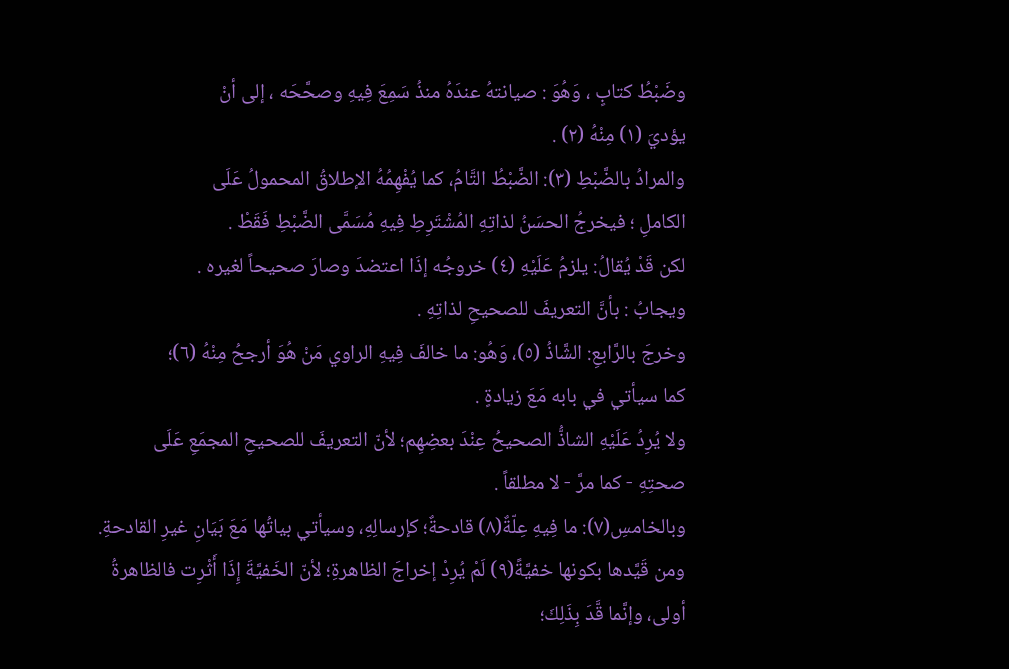وضَبْطُ كتابٍ ، وَهُوَ : صيانتهُ عندَهُ منذُ سَمِعَ فِيهِ وصحَّحَه ، إلى أنْ
يؤديَ (١) مِنْهُ (٢) .
والمرادُ بالضَّبْطِ (٣): الضَّبْطُ التَّامُ، كما يُفْهِمُهُ الإطلاقُ المحمولُ عَلَى
الكاملِ ؛ فيخرجُ الحسَنُ لذاتِهِ المُشْتَرِطِ فِيهِ مُسَمَّى الضَّبْطِ فَقَطْ .
لكن قَدْ يُقالُ: يلزمُ عَلَيْهِ (٤) خروجُه إذَا اعتضدَ وصارَ صحيحاً لغيره .
ويجابُ : بأنَّ التعريفَ للصحيحِ لذاتِهِ .
وخرجَ بالرَّابعِ: الشَّاذُ (٥)، وَهُو: ما خالفَ فِيهِ الراوي مَنْ هُوَ أرجحُ مِنْهُ (٦)؛
کما سيأتي في بابه مَعَ زیادةٍ .
ولا يُرِدُ عَلَيْهِ الشاذُّ الصحيحُ عِنْدَ بعضِهِم؛ لأنّ التعريفَ للصحيحِ المجمَعِ عَلَى
صحتِهِ - كما مرَّ - لا مطلقاً .
وبالخامسِ(٧): ما فِيهِ عِلّةٌ(٨) قادحةٌ؛ كإرسالِهِ، وسيأتي بياتُها مَعَ بَيَانِ غيرِ القادحةِ.
ومن قَيَّدها بكونها خفيَّةً(٩) لَمْ يُرِدْ إخراجَ الظاهرةِ؛ لأنّ الخَفيَّةَ إِذَا أَثْرِت فالظاهرةُ
أولى، وإنَّما قَّدَ بِذَلِكَ؛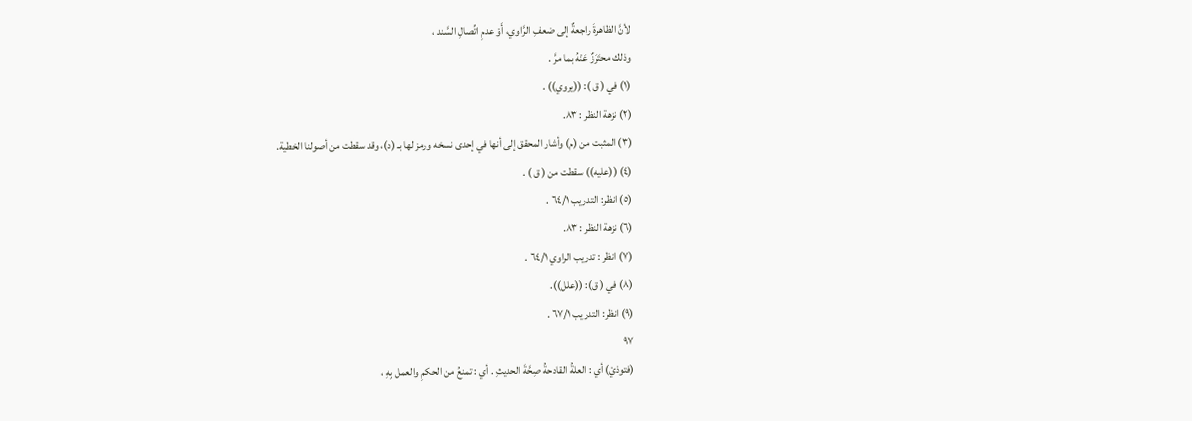لأنَّ الظاهرةَ راجعةٌ إلى ضعفِ الرَّاوي، أَوْ عدمِ اتِّصالِ السَّند ،
وذلك محتَرَزٌ عَنْهُ بما مرَّ .
(١) في ( ق ): ((يروي)) .
(٢) نزهة النظر : ٨٣.
(٣) المثبت من (م) وأشار المحقق إلى أنها في إحدى نسخه ورمز لها بـ (د)، وقد سقطت من أصولنا الخطية.
(٤) ((عليه)) سقطت من ( ق ) .
(٥) انظر: التدريب ٦٤/١ .
(٦) نزهة النظر : ٨٣.
(٧) انظر : تدريب الراوي ٦٤/١ .
(٨) في ( ق): ((علل)).
(٩) انظر: التدريب ٦٧/١ .
٩٧
(فتوذيْ) أي : العلةُ القادحةُ صِحَّةَ الحديثِ . أي : تمنعُ من الحكمِ والعمل بِهِ ،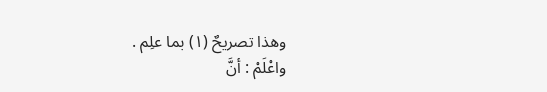وهذا تصريحٌ (١) بما علِم .
واعْلَمْ : أنَّ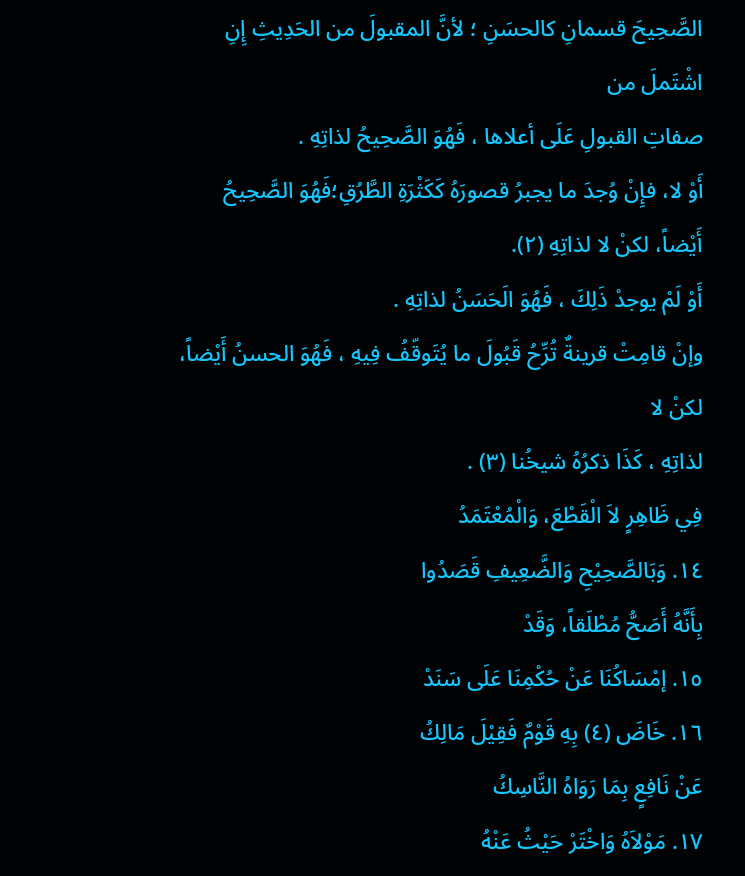الصَّحِيحَ قسمانِ كالحسَنِ ؛ لأنَّ المقبولَ من الحَدِيثِ إِنِ اشْتَملَ من
صفاتِ القبولِ عَلَى أعلاها ، فَهُوَ الصَّحِيحُ لذاتِهِ .
أَوْ لا، فإِنْ وُجدَ ما يجبرُ قصورَهُ كَكَثْرَةِ الطَّرُقِ؛فَهُوَ الصَّحِيحُ أَيْضاً، لكنْ لا لذاتِهِ (٢).
أَوْ لَمْ يوجدْ ذَلِكَ ، فَهُوَ الَحَسَنُ لذاتِهِ .
وإنْ قامِتْ قرينةٌ تُرِّحُ قَبُولَ ما يُتَوقّفُ فِيهِ ، فَهُوَ الحسنُ أَيْضاً، لكنْ لا
لذاتِهِ ، كَذَا ذكرُهُ شیخُنا (٣) .
فِي ظَاهِرٍ لاَ الْقَطْعَ، وَالْمُعْتَمَدُ
١٤. وَبَالصَّحِيْحِ وَالضَّعِيفِ قَصَدُوا
بِأَنَّهُ أَصَحُّ مُطْلَقاً، وَقَدْ
١٥. إمْسَاكُنَا عَنْ حُكْمِنَا عَلَى سَنَدْ
١٦. خَاضَ (٤) بِهِ قَوْمٌ فَقِيْلَ مَالِكُ
عَنْ نَافِعٍ بِمَا رَوَاهُ النَّاسِكُ
١٧. مَوْلاَهُ وَاخْتَرْ حَيْثُ عَنْهُ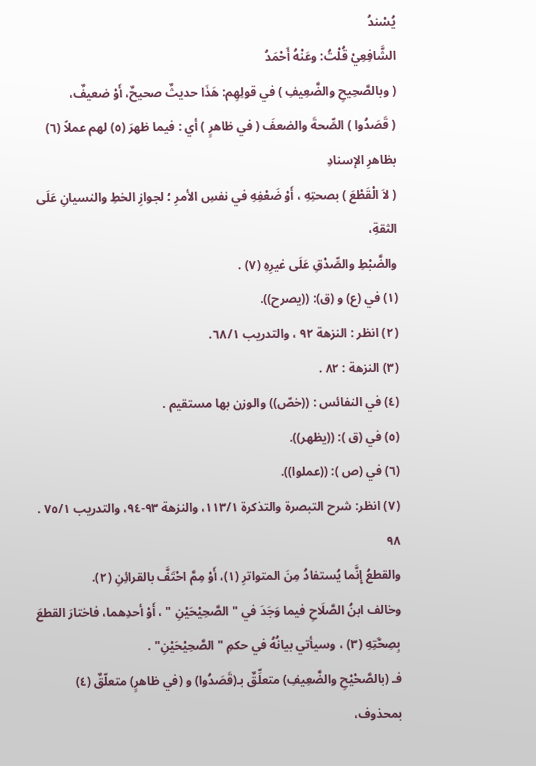يُسْندُ
الشَّافِعِيْ قُلْتُ: وعَنْهُ أَحْمَدُ
( وبالصَّحِيحِ والضَّعِيفِ ) في قولِهِم: هَذَا حديثٌ صحيحٌ، أَوْ ضعيفٌ،
( قَصَدُوا ) الصِّحةَ والضعفَ ( في ظاهرٍ ) أي : فيما ظهرَ (٥) لهم عملاً (٦) بظاهرِ الإسنادِ
( لاَ الْقَطْعَ ) بصحتِهِ ، أَوْ ضَعْفِهِ في نفسِ الأمرِ ؛ لجوازِ الخطِ والنسيانِ عَلَى الثقةِ،
والضَّبْطِ والصِّدْقِ عَلَى غيرِهِ (٧) .
(١) في (ع) و (ق): ((يصرح)).
(٢) انظر : النزهة ٩٢ ، والتدريب ٦٨/١.
(٣) النزهة : ٨٢ .
(٤) في النفائس : ((خصّ)) والوزن بها مستقيم .
(٥) في (ق ): ((يظهر)).
(٦) في (ص ): ((عملوا)).
(٧) انظر: شرح التبصرة والتذكرة ١١٣/١، والنزهة ٩٣-٩٤، والتدريب ٧٥/١ .
٩٨
والقطعُ إِنَّما يُستفادُ مِنَ المتواترِ (١)، أَوْ مِمَّ احْتَفَّ بالقرائِنِ (٢).
وخالف ابنُ الصَّلَاحِ فيما وَجَدَ في " الصَّحِيْحَيْنِ " ، أَوْ أحدِهما، فاختارَ القطعَ
بِصِحَّتِهِ (٣) ، وسيأتي بيانُهُ في حكمِ " الصَّحِيْحَيْنِ" .
فـ (بالصَّحْيْحِ والضَّعِيفِ) متعلِّقٌ بـ(قَصَدُوا) و (في ظاهرٍ) متعلّقٌ (٤) بمحذوف،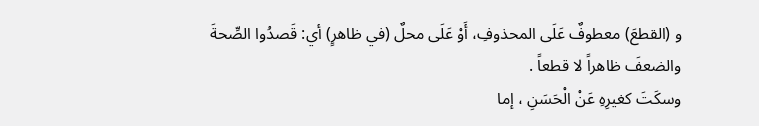و (القطعَ) معطوفٌ عَلَى المحذوفِ، أَوْ عَلَى محلٌ (في ظاهرٍ) أي: قَصدُوا الصِّحةَ
والضعفَ ظاهراً لا قطعاً .
وسكَتَ كغيرِهِ عَنْ الْحَسَنِ ، إما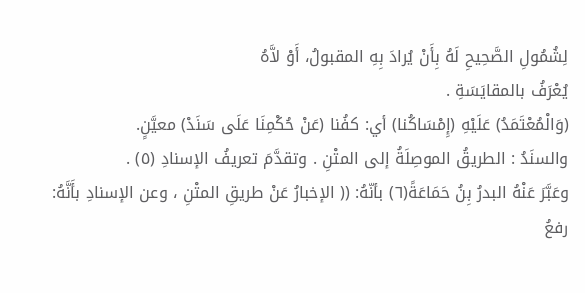لِشُمُولِ الصَّحِيحِ لَهُ بِأَنْ يُرادَ بِهِ المقبولُ، أَوْ لاَّهُ
يُعْرَفُ بالمقايَسَةِ .
(وَالْمُعْتَمَدُ) عَلَيْهِ (إِمْسَاكُنا) أي: كفُنا (عَنْ حُكْمِنَا عَلَى سَنَدْ) معيَّنٍ.
والسنَدُ : الطريقُ الموصِلَةُ إلى المتْنِ . وتقدَّمَ تعريفُ الإسنادِ (٥) .
وعَبَّرَ عَنْهُ البدرُ بِنُ حَمَاعَةً(٦) بأنّهُ: (( الإخبارُ عَنْ طريقِ المتْنِ ، وعن الإسنادِ بأَنَّهُ:
رفعُ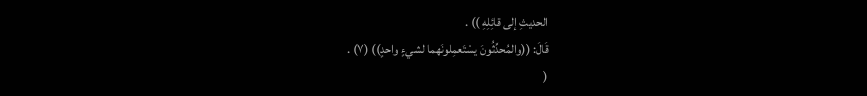الحديثِ إلى قائِلِهِ )) .
قَالَ: ((والمُحدِّثُونَ يسْتَعمِلونَهما لشيءٍ واحدٍ)) (٧) .
(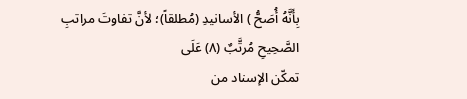بِأَنَّهُ أُصَحُّ ) الأسانيدِ (مُطلقاً)؛ لأنَّ تفاوتَ مراتبِ الصَّحِيحِ مُرتَّبٌ (٨) عَلَى
تمكّن الإسناد من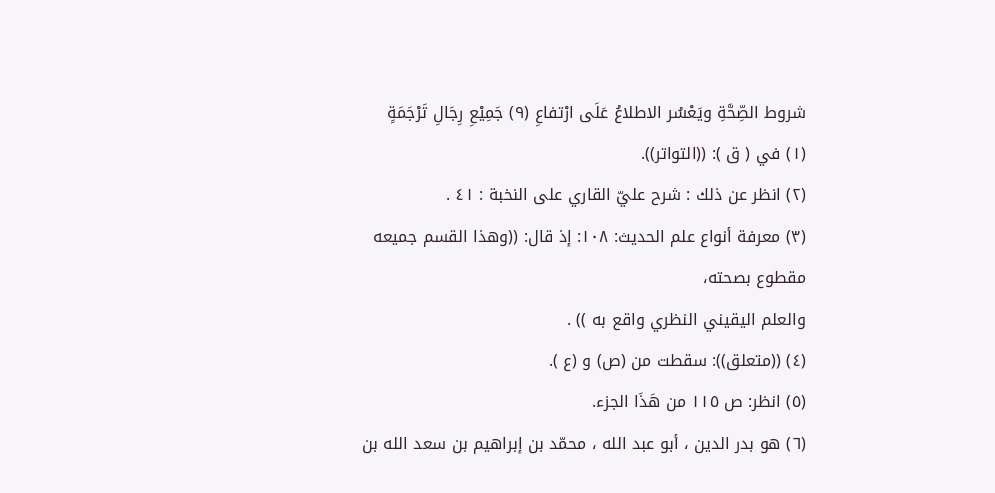شروط الصِّحَّةِ ويَعْسُر الاطلاعُ عَلَى ارْتفاعِ (٩) جَمِيْعِ رِجَالِ تَرْجَمَةٍ
(١) في ( ق ): ((التواتر)).
(٢) انظر عن ذلك : شرح عليّ القاري على النخبة : ٤١ .
(٣) معرفة أنواع علم الحديث: ١٠٨: إذ قال: ((وهذا القسم جميعه مقطوع بصحته،
والعلم اليقيني النظري واقع به )) .
(٤) ((متعلق)): سقطت من (ص) و (ع ).
(٥) انظر: ص ١١٥ من هَذَا الجزء.
(٦) هو بدر الدين ، أبو عبد الله ، محمّد بن إبراهيم بن سعد الله بن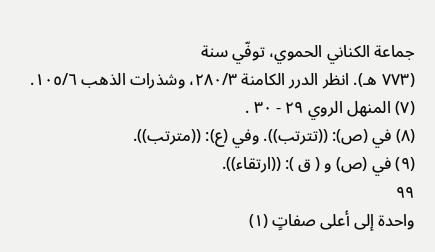جماعة الكناني الحموي، توفّي سنة
(٧٧٣ هـ). انظر الدرر الكامنة ٢٨٠/٣، وشذرات الذهب ١٠٥/٦.
(٧) المنهل الروي ٢٩ - ٣٠ .
(٨) في (ص): ((تترتب)). وفي (ع): ((مترتب)).
(٩) في (ص) و ( ق ): ((ارتقاء)).
٩٩
واحدة إلى أعلى صفاتٍ (١)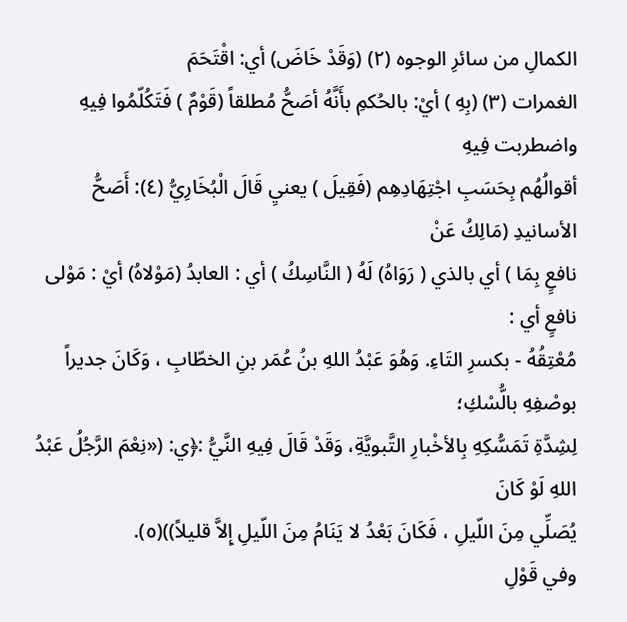الكمالِ من سائرِ الوجوه (٢) (وَقَدْ خَاضَ) أي: اقْتَحَمَ
الغمرات (٣) (بِهِ ) أيْ: بالحُكمِ بأَنَّهُ أصَحُّ مُطلقاً (قَوْمٌ ) فَتَكُلّمُوا فِيهِ واضطربت فِيهِ
أقوالُهُم بِحَسَبِ اجْتِهَادِهِم (فَقِيلَ ) يعنيِ قَالَ الْبُخَارِيُّ (٤): أَصَحُّ الأسانيدِ (مَالِكُ عَنْ
نافعٍ بِمَا ) أي بالذي ( رَوَاهُ) لَهُ ( النَّاسِكُ ) أي : العابدُ (مَوْلاهُ) أيْ : مَوْلى نافعٍ أي :
مُعْتِقُهُ - بكسرِ التَاءِ. وَهُوَ عَبْدُ اللهِ بنُ عُمَر بنِ الخطّابِ ، وَكَانَ جديراً بوصْفِهِ بالُّسْكِ؛
لِشِدَّةِ تَمَسُّكِهِ بِالأخْبارِ التَّبويَّةِ، وَقَدْ قَالَ فِيهِ النَّيُّ :﴿ي: («نِعْمَ الرَّجُلُ عَبْدُ اللهِ لَوْ كَانَ
يُصَلِّي مِنَ اللّيلِ ، فَكَانَ بَعْدُ لا يَنَامُ مِنَ اللّيلِ إِلاَّ قليلاً))(٥).
وفي قَوْلِ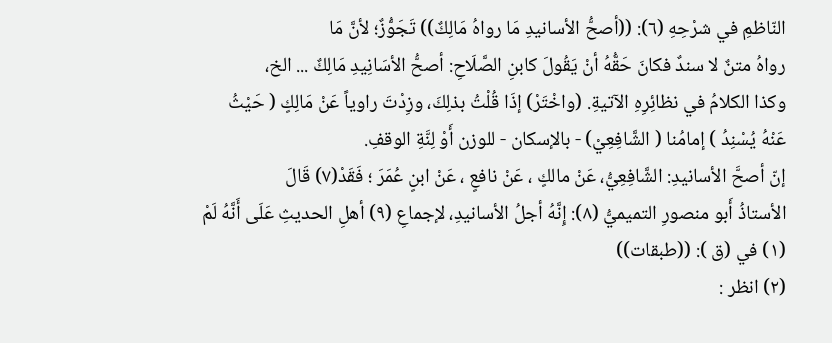النّاظمِ في شرْحِهِ (٦): ((أصحُّ الأسانيدِ مَا رواهُ مَالِكٌ)) تَجَوُّزٌ؛ لأنَّ مَا
رواهُ متنٌ لا سندٌ فكانَ حَقُّهُ أنْ يَقُولَ كابنِ الصَّلَاحِ: أصحُّ الأسَانِيدِ مَالِكٌ ... الخ،
وكذا الكلامُ في نظائِرِهِ الآتيةِ. (واخْتَرْ) إذَا قُلْتُ بذلِكَ، وزِدْتَ راوياً عَنْ مَالِكٍ ( حَيْثُ
عَنْهُ يُسْنِدُ ) إمامُنا ( الشَّافِعِيْ) - بالإسكان - للوزن أَوْ لِنَّةِ الوقفِ.
إنّ أصحَّ الأسانيدِ: الشَّافِعِيُّ، عَنْ مالكٍ ، عَنْ نافعٍ ، عَنْ ابنٍ عُمَرَ ؛ فَقَدْ(٧) قَالَ
الأستاذُ أَبو منصورِ التميميُّ (٨): إِنَّهُ أجلُ الأسانيدِ، لإجماعِ (٩) أهلِ الحديثِ عَلَى أَنَّهُ لَمْ
(١) في (ق ): ((طبقات))
(٢) انظر :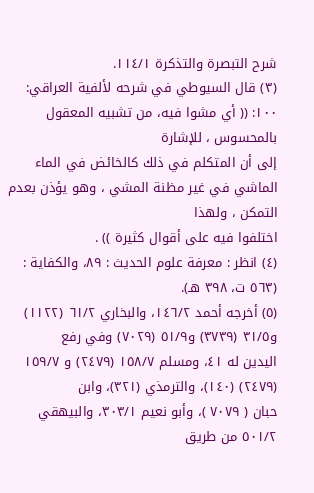شرح التبصرة والتذكرة ١١٤/١.
(٣) قال السيوطي في شرحه لألفية العراقي: ١٠٠: (( أي مشوا فيه، من تشبيه المعقول بالمحسوس ، للإشارة
إلى أن المتكلم في ذلك كالخائض في الماء الماشي في غير مظنة المشي ، وهو يؤذن بعدم التمكن ، ولهذا
اختلفوا فيه على أقوال كثيرة )) .
(٤) انظر : معرفة علوم الحديث : ٨٩، والكفاية : (٥٦٣ ت، ٣٩٨ هـ).
(٥) أخرجه أحمد ١٤٦/٢، والبخاري ٦١/٢ (١١٢٢) و٣١/٥ (٣٧٣٩) و٥١/٩ (٧٠٢٩) وفي رفع
اليدين له ٤١، ومسلم ١٥٨/٧ (٢٤٧٩) و ١٥٩/٧ (٢٤٧٩) (١٤٠)، والترمذي (٣٢١)، وابن
حبان ( ٧٠٧٩ )، وأبو نعيم ٣٠٣/١، والبيهقي ٥٠١/٢ من طريق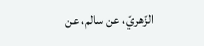الزّهريّ، عن سالم، عن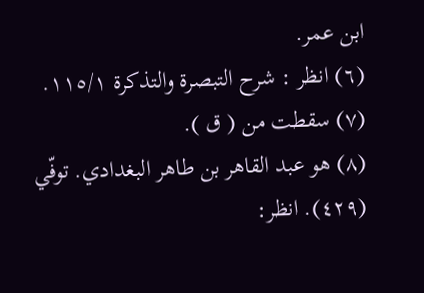ابن عمر.
(٦) انظر : شرح التبصرة والتذكرة ١١٥/١.
(٧) سقطت من ( ق ).
(٨) هو عبد القاهر بن طاهر البغدادي. توفّي (٤٢٩). انظر: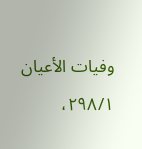وفيات الأعيان ٢٩٨/١،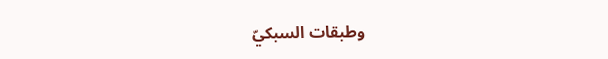وطبقات السبكيّ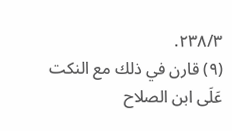٢٣٨/٣.
(٩) قارن في ذلك مع النكت عَلَى ابن الصلاح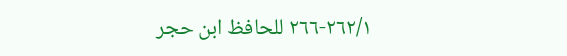٢٦٢/١-٢٦٦ للحافظ ابن حجر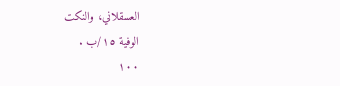العسقلاني، والنكت
الوفية ١٥/ب .
١٠٠